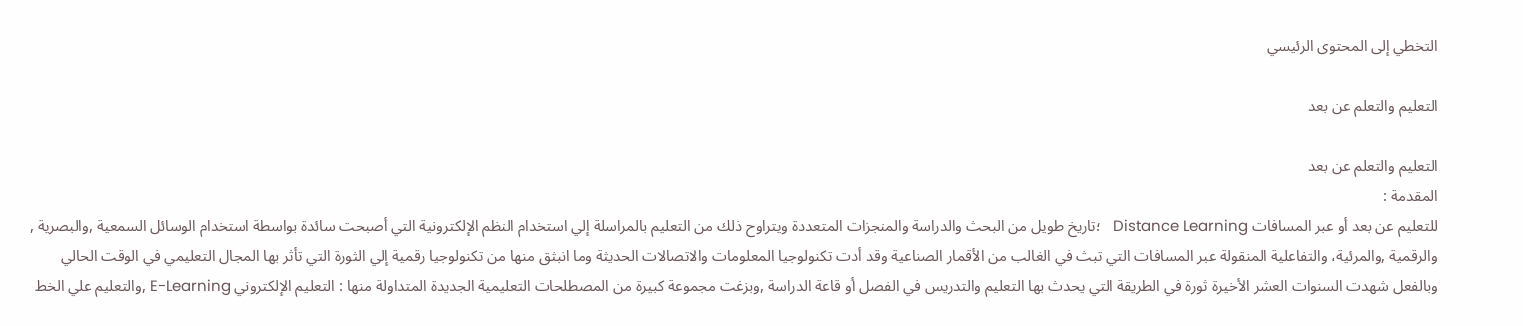التخطي إلى المحتوى الرئيسي

التعليم والتعلم عن بعد

التعليم والتعلم عن بعد
المقدمة :
للتعليم عن بعد أو عبر المسافات Distance Learning   ؛تاريخ طويل من البحث والدراسة والمنجزات المتعددة ويتراوح ذلك من التعليم بالمراسلة إلي استخدام النظم الإلكترونية التي أصبحت سائدة بواسطة استخدام الوسائل السمعية ,والبصرية , والرقمية ,والمرئية، والتفاعلية المنقولة عبر المسافات التي تبث في الغالب من الأقمار الصناعية وقد أدت تكنولوجيا المعلومات والاتصالات الحديثة وما انبثق منها من تكنولوجيا رقمية إلي الثورة التي تأثر بها المجال التعليمي في الوقت الحالي
وبالفعل شهدت السنوات العشر الأخيرة ثورة في الطريقة التي يحدث بها التعليم والتدريس في الفصل أو قاعة الدراسة ,وبزغت مجموعة كبيرة من المصطلحات التعليمية الجديدة المتداولة منها : التعليم الإلكتروني E-Learning ,والتعليم علي الخط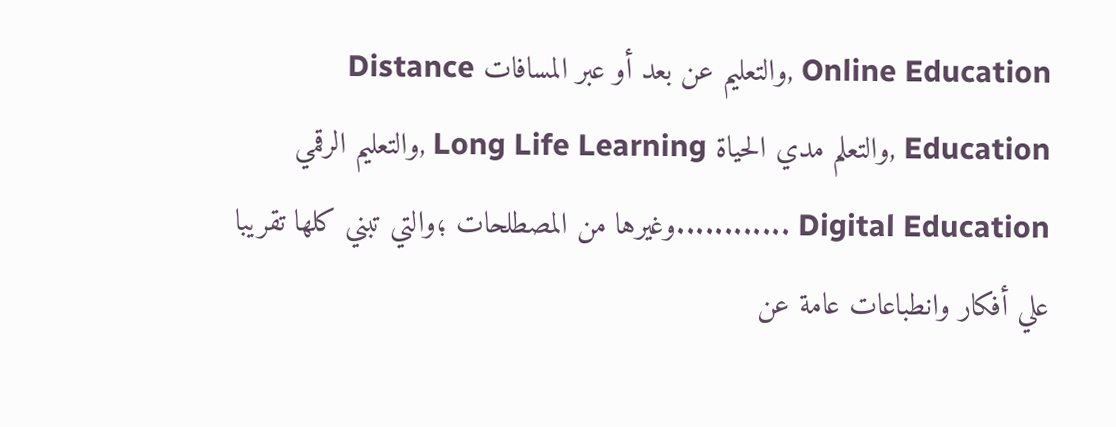Online Education ,والتعليم عن بعد أو عبر المسافات Distance Education ,والتعلم مدي الحياة Long Life Learning ,والتعليم الرقمي Digital Education ............وغيرها من المصطلحات ؛والتي تبني كلها تقريبا علي أفكار وانطباعات عامة عن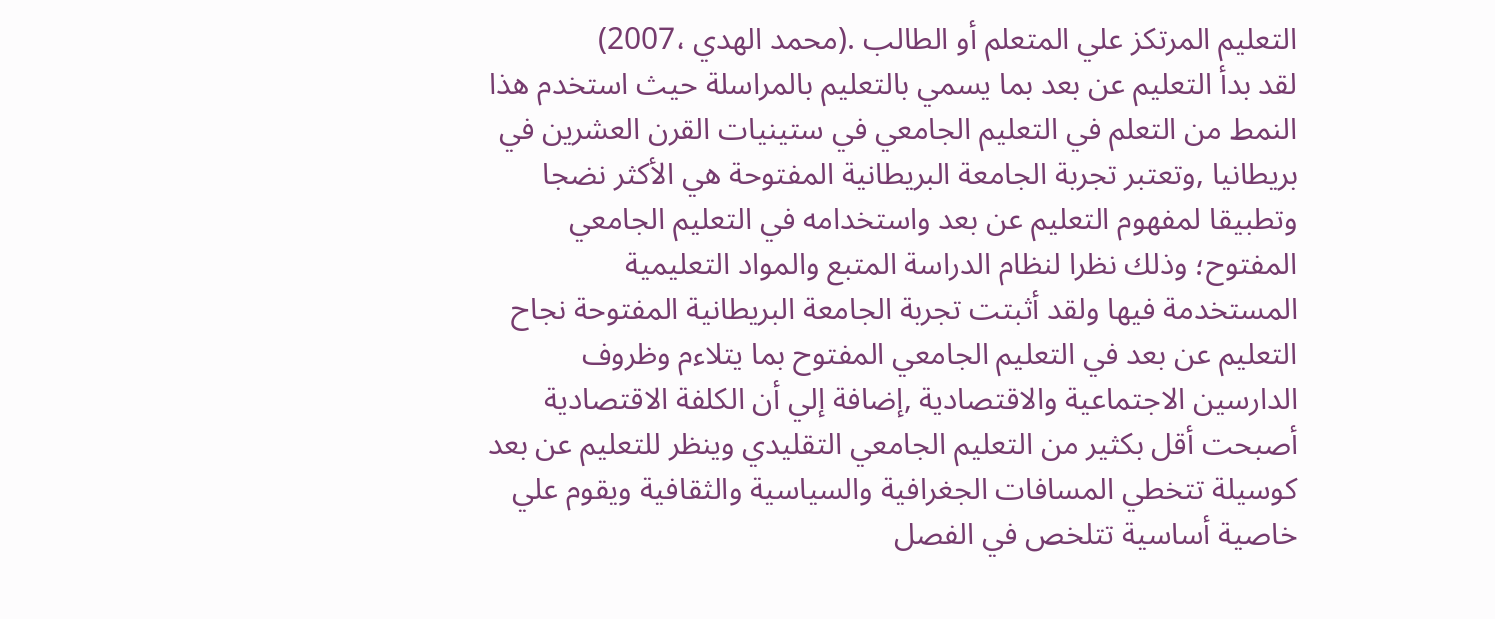التعليم المرتكز علي المتعلم أو الطالب .(محمد الهدي ،2007)
لقد بدأ التعليم عن بعد بما يسمي بالتعليم بالمراسلة حيث استخدم هذا النمط من التعلم في التعليم الجامعي في ستينيات القرن العشرين في بريطانيا ,وتعتبر تجربة الجامعة البريطانية المفتوحة هي الأكثر نضجا وتطبيقا لمفهوم التعليم عن بعد واستخدامه في التعليم الجامعي المفتوح؛ وذلك نظرا لنظام الدراسة المتبع والمواد التعليمية المستخدمة فيها ولقد أثبتت تجربة الجامعة البريطانية المفتوحة نجاح التعليم عن بعد في التعليم الجامعي المفتوح بما يتلاءم وظروف الدارسين الاجتماعية والاقتصادية ,إضافة إلي أن الكلفة الاقتصادية أصبحت أقل بكثير من التعليم الجامعي التقليدي وينظر للتعليم عن بعد كوسيلة تتخطي المسافات الجغرافية والسياسية والثقافية ويقوم علي خاصية أساسية تتلخص في الفصل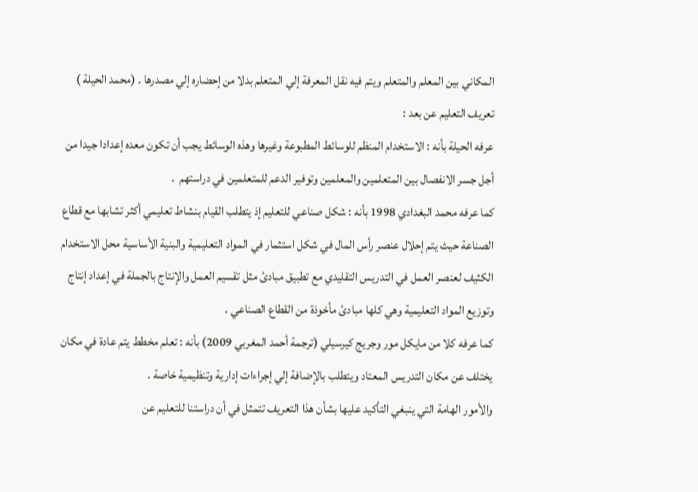المكاني بين المعلم والمتعلم ويتم فيه نقل المعرفة إلي المتعلم بدلا من إحضاره إلي مصدرها . (محمد الحيلة )
تعريف التعليم عن بعد :
عرفه الحيلة بأنه : الاستخدام المنظم للوسائط المطبوعة وغيرها وهذه الوسائط يجب أن تكون معده إعدادا جيدا من أجل جسر الانفصال بين المتعلمين والمعلمين وتوفير الدعم للمتعلمين في دراستهم  .
كما عرفه محمد البغدادي 1998 بأنه : شكل صناعي للتعليم إذ يتطلب القيام بنشاط تعليمي أكثر تشابها مع قطاع الصناعة حيث يتم إحلال عنصر رأس المال في شكل استثمار في المواد التعليمية والبنية الأساسية محل الاستخدام الكثيف لعنصر العمل في التدريس التقليدي مع تطبيق مبادئ مثل تقسيم العمل والإنتاج بالجملة في إعداد إنتاج وتوزيع المواد التعليمية وهي كلها مبادئ مأخوذة من القطاع الصناعي .
كما عرفه كلا من مايكل مور وجريج كيرسيلي (ترجمة أحمد المغربي 2009) بأنه : تعلم مخطط يتم عادة في مكان يختلف عن مكان التدريس المعتاد ويتطلب بالإضافة إلي إجراءات إدارية وتنظيمية خاصة .
والأمور الهامة التي ينبغي التأكيد عليها بشأن هذا التعريف تتمثل في أن دراستنا للتعليم عن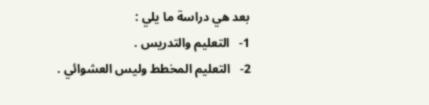بعد هي دراسة ما يلي :
1-   التعليم والتدريس .
2-   التعليم المخطط وليس العشوائي .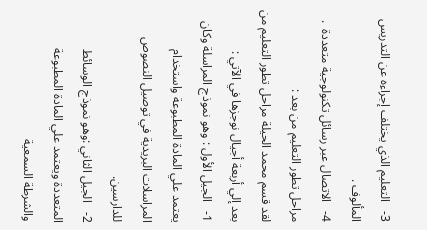3-   التعليم الذي يختلف إجراءه عن التدريس المألوف .
4-   الاتصال عبر رسائل تكنولوجية متعددة  .
مراحل تطور التعليم من بعد :
لقد قسم محمد الحيلة مراحل تطور التعليم من بعد إلي أربعة أجيال نوجزها في الآتي :
1-   الجيل الأول : وهو نموذج المراسلة وكان يعتمد علي المادة المطبوعة واستخدام المراسلات البريدية في توصيل النصوص للدارسين.
2-   الجيل الثاني :وهو نموذج الوسائط المتعددة ويعتمد علي المادة المطبوعة والشرطة السمعية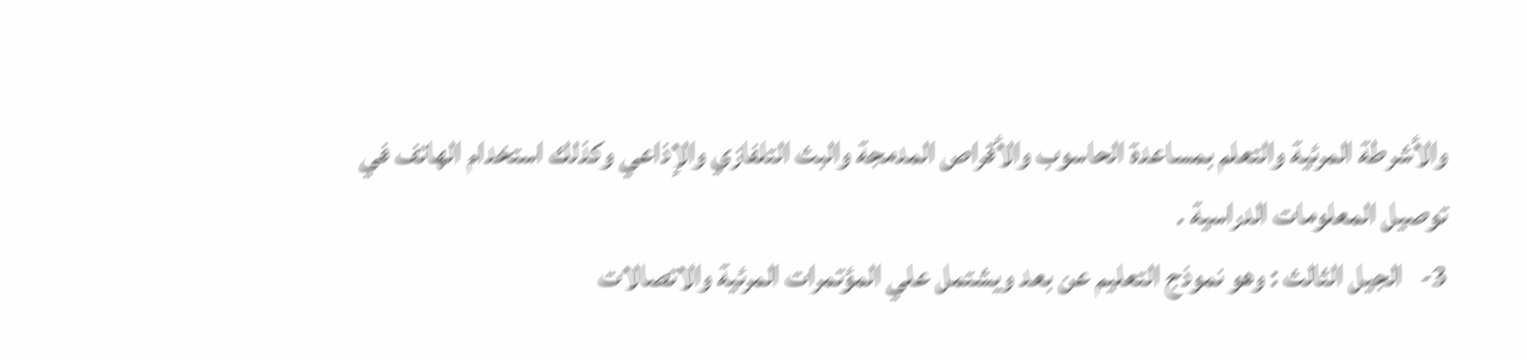والأشرطة المرئية والتعلم بمساعدة الحاسوب والأقراص المدمجة والبث التلفازي والإذاعي وكذلك استخدام الهاتف في توصيل المعلومات الدراسية .
3-   الجيل الثالث : وهو نموذج التعليم عن بعد ويشتمل علي المؤتمرات المرئية والاتصالات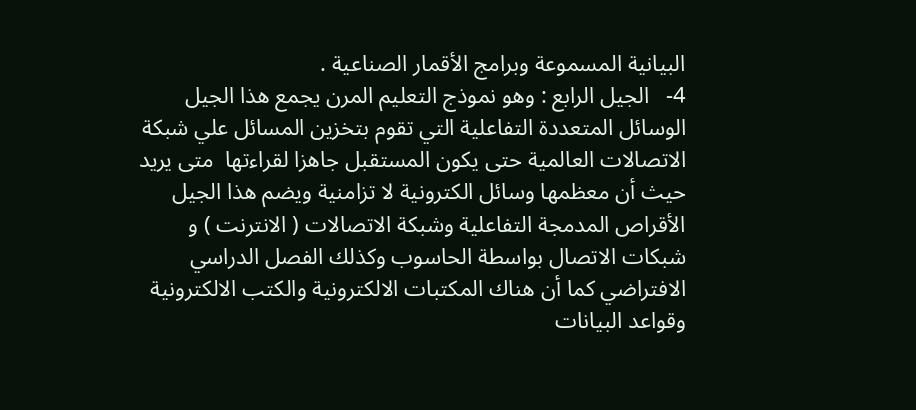البيانية المسموعة وبرامج الأقمار الصناعية .
4-   الجيل الرابع : وهو نموذج التعليم المرن يجمع هذا الجيل الوسائل المتعددة التفاعلية التي تقوم بتخزين المسائل علي شبكة الاتصالات العالمية حتى يكون المستقبل جاهزا لقراءتها  متى يريد حيث أن معظمها وسائل الكترونية لا تزامنية ويضم هذا الجيل الأقراص المدمجة التفاعلية وشبكة الاتصالات ( الانترنت ) و شبكات الاتصال بواسطة الحاسوب وكذلك الفصل الدراسي الافتراضي كما أن هناك المكتبات الالكترونية والكتب الالكترونية وقواعد البيانات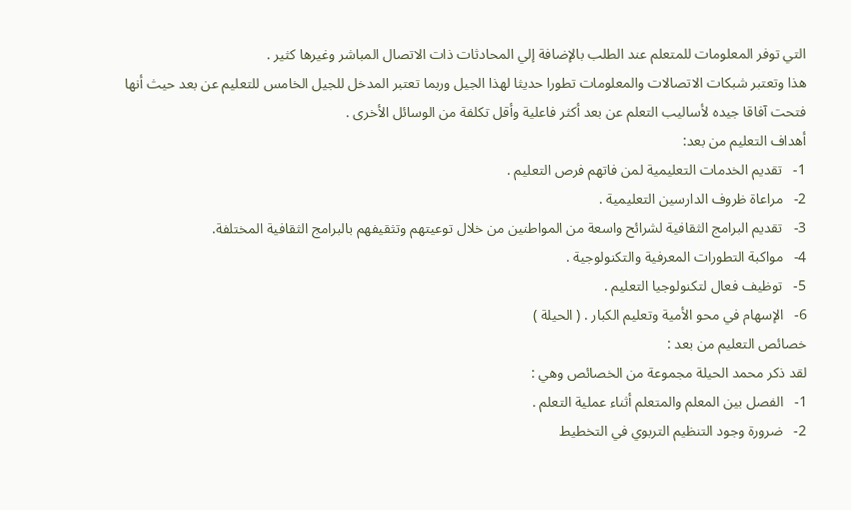التي توفر المعلومات للمتعلم عند الطلب بالإضافة إلي المحادثات ذات الاتصال المباشر وغيرها كثير .
هذا وتعتبر شبكات الاتصالات والمعلومات تطورا حديثا لهذا الجيل وربما تعتبر المدخل للجيل الخامس للتعليم عن بعد حيث أنها فتحت آفاقا جيده لأساليب التعلم عن بعد أكثر فاعلية وأقل تكلفة من الوسائل الأخرى .
أهداف التعليم من بعد:
1-   تقديم الخدمات التعليمية لمن فاتهم فرص التعليم .
2-   مراعاة ظروف الدارسين التعليمية .
3-   تقديم البرامج الثقافية لشرائح واسعة من المواطنين من خلال توعيتهم وتثقيفهم بالبرامج الثقافية المختلفة.
4-   مواكبة التطورات المعرفية والتكنولوجية .
5-   توظيف فعال لتكنولوجيا التعليم .
6-   الإسهام في محو الأمية وتعليم الكبار . ( الحيلة )
خصائص التعليم من بعد :
لقد ذكر محمد الحيلة مجموعة من الخصائص وهي :
1-   الفصل بين المعلم والمتعلم أثناء عملية التعلم .
2-   ضرورة وجود التنظيم التربوي في التخطيط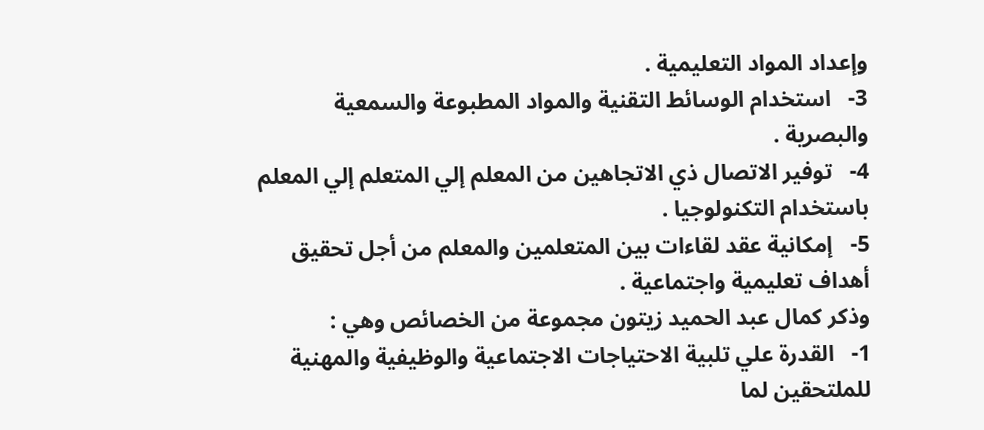وإعداد المواد التعليمية .
3-   استخدام الوسائط التقنية والمواد المطبوعة والسمعية والبصرية .
4-   توفير الاتصال ذي الاتجاهين من المعلم إلي المتعلم إلي المعلم باستخدام التكنولوجيا .
5-   إمكانية عقد لقاءات بين المتعلمين والمعلم من أجل تحقيق أهداف تعليمية واجتماعية .
وذكر كمال عبد الحميد زيتون مجموعة من الخصائص وهي :
1-   القدرة علي تلبية الاحتياجات الاجتماعية والوظيفية والمهنية للملتحقين لما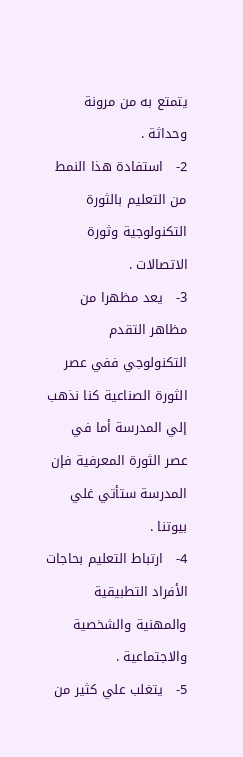يتمتع به من مرونة وحداثة .
2-   استفادة هذا النمط من التعليم بالثورة التكنولوجية وثورة الاتصالات .
3-   يعد مظهرا من مظاهر التقدم التكنولوجي ففي عصر الثورة الصناعية كنا نذهب إلي المدرسة أما في عصر الثورة المعرفية فإن المدرسة ستأتي غلي بيوتنا .
4-   ارتباط التعليم بحاجات الأفراد التطبيقية والمهنية والشخصية والاجتماعية .
5-   يتغلب علي كثير من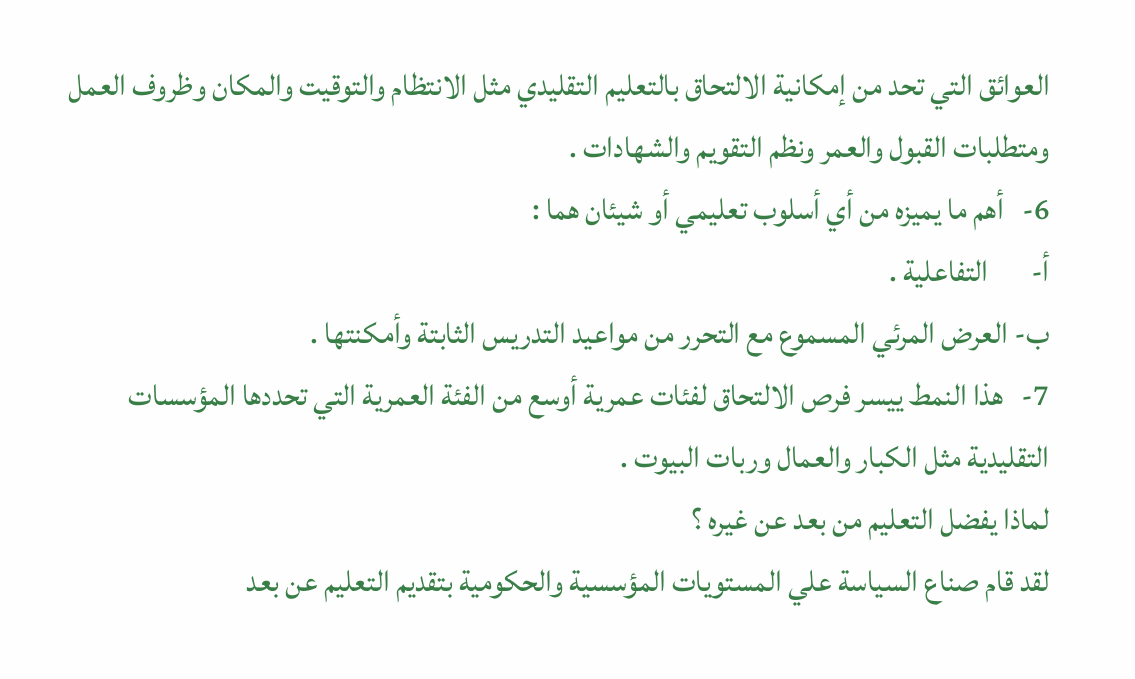العوائق التي تحد من إمكانية الالتحاق بالتعليم التقليدي مثل الانتظام والتوقيت والمكان وظروف العمل ومتطلبات القبول والعمر ونظم التقويم والشهادات .
6-   أهم ما يميزه من أي أسلوب تعليمي أو شيئان هما :
أ‌-       التفاعلية .
ب‌- العرض المرئي المسموع مع التحرر من مواعيد التدريس الثابتة وأمكنتها .
7-   هذا النمط ييسر فرص الالتحاق لفئات عمرية أوسع من الفئة العمرية التي تحددها المؤسسات التقليدية مثل الكبار والعمال وربات البيوت .
لماذا يفضل التعليم من بعد عن غيره ؟
لقد قام صناع السياسة علي المستويات المؤسسية والحكومية بتقديم التعليم عن بعد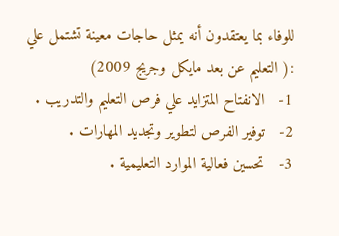للوفاء بما يعتقدون أنه يمثل حاجات معينة تشتمل علي :( التعليم عن بعد مايكل وجريج 2009)
1-   الانفتاح المتزايد علي فرص التعليم والتدريب .
2-   توفير الفرص لتطوير وتجديد المهارات .
3-   تحسين فعالية الموارد التعليمية .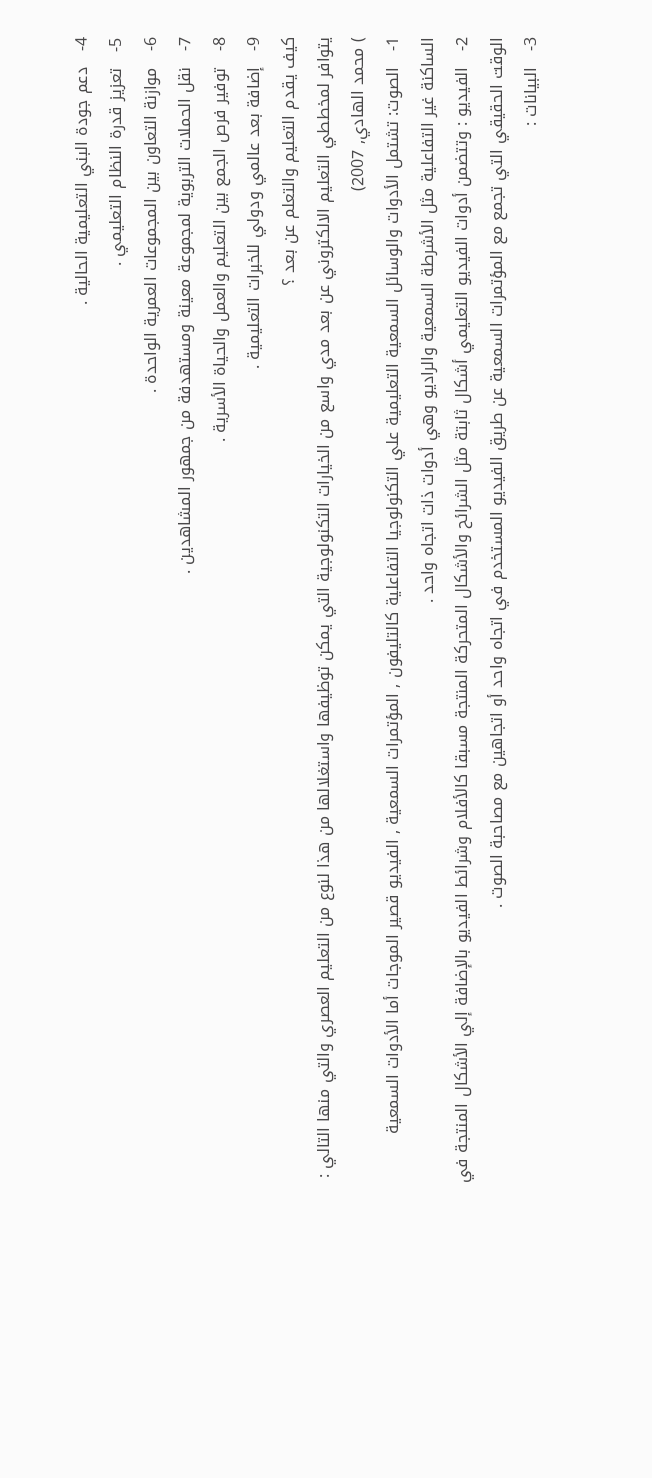4-   دعم جودة البني التعليمية الحالية .
5-   تعزيز قدرة النظام التعليمي .
6-   موازنة التعاون بين المجموعات العمرية الواحدة .
7-   نقل الحملات التربوية لمجموعة معينة ومستهدفة من جمهور المشاهدين .
8-   توفير فرص الجمع بين التعليم والعمل والحياة الأسرية .
9-   إضافة بعد عالمي ودولي للخبرات التعليمية .
كيف يقدم التعليم والتعلم عن بعد ؟
يتوافر لمخططي التعليم الالكتروني عن بعد مدي واسع من الخيارات التكنولوجية التي يمكن توظيفها واستغلالها من هذا لنوع من التعليم العصري والتي منها التالي : ) محمد الهادي, 2007)
1-   الصوت: تشتمل الأدوات والوسائل السمعية التعليمية علي التكنولوجيا التفاعلية كالتليفون , المؤتمرات السمعية , الفيديو قصير الموجات أما الأدوات السمعية الساكنة غير التفاعلية مثل الأشرطة السمعية والراديو وهي أدوات ذات اتجاه واحد .
2-   الفيديو : وتتضمن أدوات الفيديو التعليمي أشكال ثابتة مثل الشرائح والأشكال المتحركة المنتجة مسبقا كالأفلام وشرائط الفيديو بالإضافة إلي الأشكال المنتجة في الوقت الحقيقي التي تجمع مع المؤتمرات السمعية عن طريق الفيديو المستخدم في اتجاه واحد أو اتجاهين مع مصاحبة الصوت .
3-   البيانات :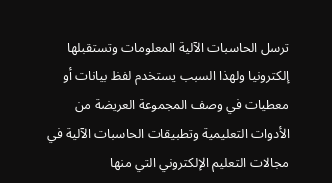ترسل الحاسبات الآلية المعلومات وتستقبلها إلكترونيا ولهذا السبب يستخدم لفظ بيانات أو معطيات في وصف المجموعة العريضة من الأدوات التعليمية وتطبيقات الحاسبات الآلية في مجالات التعليم الإلكتروني التي منها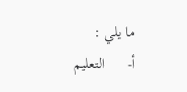ما يلي :
أ‌-      التعليم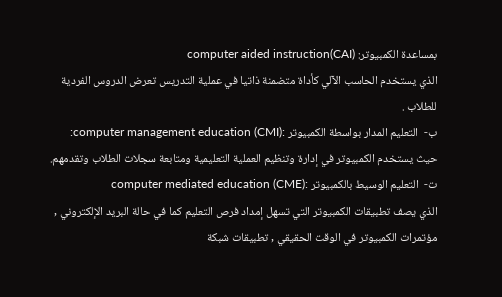بمساعدة الكمبيوتر: computer aided instruction(CAI)
الذي يستخدم الحاسب الآلي كأداة متضمنة ذاتيا في عملية التدريس تعرض الدروس الفردية للطلاب .
ب‌-  التعليم المدار بواسطة الكمبيوتر :computer management education (CMI):
حيث يستخدم الكمبيوتر في إدارة وتنظيم العملية التعليمية ومتابعة سجلات الطلاب وتقدمهم.
ت‌-  التعليم الوسيط بالكمبيوتر :computer mediated education (CME)
الذي يصف تطبيقات الكمبيوتر التي تسهل إمداد فرص التعليم كما في حالة البريد الإلكتروني , مؤتمرات الكمبيوتر في الوقت الحقيقي , تطبيقات شبكة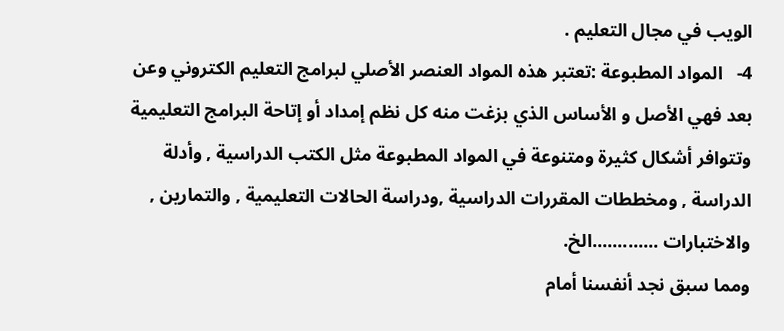الويب في مجال التعليم .
4-   المواد المطبوعة :تعتبر هذه المواد العنصر الأصلي لبرامج التعليم الكتروني وعن بعد فهي الأصل و الأساس الذي بزغت منه كل نظم إمداد أو إتاحة البرامج التعليمية وتتوافر أشكال كثيرة ومتنوعة في المواد المطبوعة مثل الكتب الدراسية , وأدلة الدراسة , ومخططات المقررات الدراسية ,ودراسة الحالات التعليمية , والتمارين , والاختبارات .............الخ.
ومما سبق نجد أنفسنا أمام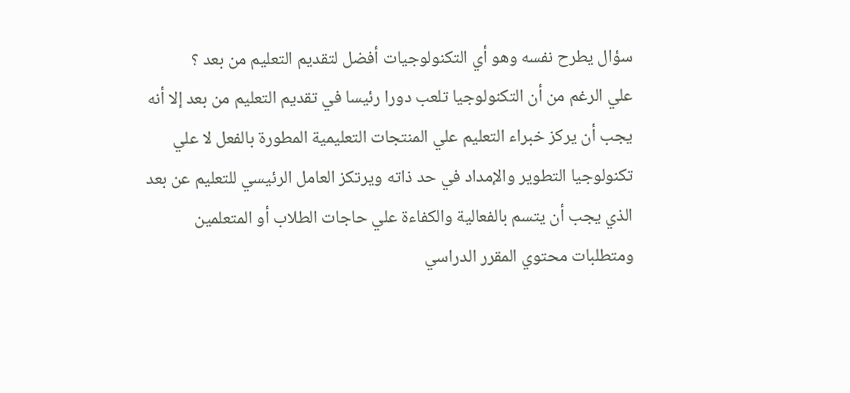سؤال يطرح نفسه وهو أي التكنولوجيات أفضل لتقديم التعليم من بعد ؟
علي الرغم من أن التكنولوجيا تلعب دورا رئيسا في تقديم التعليم من بعد إلا أنه يجب أن يركز خبراء التعليم علي المنتجات التعليمية المطورة بالفعل لا علي تكنولوجيا التطوير والإمداد في حد ذاته ويرتكز العامل الرئيسي للتعليم عن بعد الذي يجب أن يتسم بالفعالية والكفاءة علي حاجات الطلاب أو المتعلمين ومتطلبات محتوي المقرر الدراسي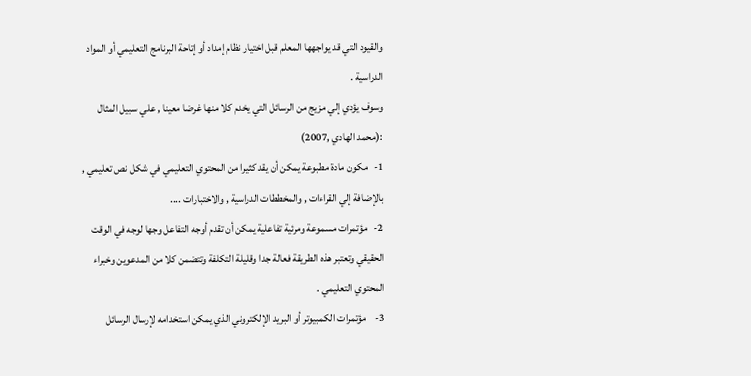والقيود التي قد يواجهها المعلم قبل اختيار نظام إمداد أو إتاحة البرنامج التعليمي أو المواد الدراسية .
وسوف يؤدي إلي مزيج من الرسائل التي يخدم كلا منها غرضا معينا , علي سبيل المثال :(محمد الهادي ,2007)
1-   مكون مادة مطبوعة يمكن أن يقد كثيرا من المحتوي التعليمي في شكل نص تعليمي , بالإضافة إلي القراءات , والمخططات الدراسية , والاختبارات ....
2-   مؤتمرات مسموعة ومرئية تفاعلية يمكن أن تقدم أوجه التفاعل وجها لوجه في الوقت الحقيقي وتعتبر هذه الطريقة فعالة جدا وقليلة التكلفة وتتضمن كلا من المدعوين وخبراء المحتوي التعليمي .
3-    مؤتمرات الكمبيوتر أو البريد الإلكتروني الذي يمكن استخدامه لإرسال الرسائل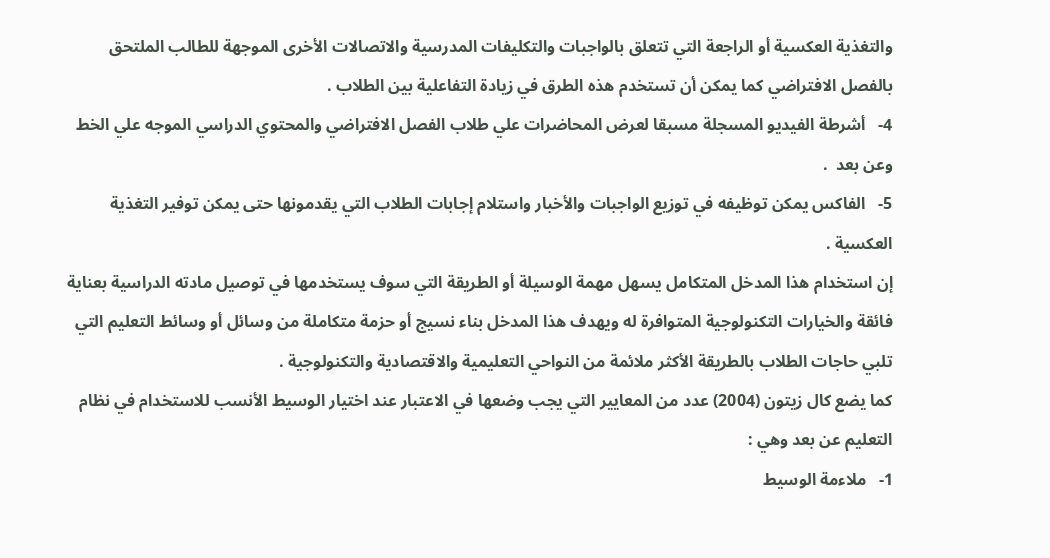والتغذية العكسية أو الراجعة التي تتعلق بالواجبات والتكليفات المدرسية والاتصالات الأخرى الموجهة للطالب الملتحق بالفصل الافتراضي كما يمكن أن تستخدم هذه الطرق في زيادة التفاعلية بين الطلاب .
4-   أشرطة الفيديو المسجلة مسبقا لعرض المحاضرات علي طلاب الفصل الافتراضي والمحتوي الدراسي الموجه علي الخط وعن بعد  .
5-   الفاكس يمكن توظيفه في توزيع الواجبات والأخبار واستلام إجابات الطلاب التي يقدمونها حتى يمكن توفير التغذية العكسية .
إن استخدام هذا المدخل المتكامل يسهل مهمة الوسيلة أو الطريقة التي سوف يستخدمها في توصيل مادته الدراسية بعناية فائقة والخيارات التكنولوجية المتوافرة له ويهدف هذا المدخل بناء نسيج أو حزمة متكاملة من وسائل أو وسائط التعليم التي تلبي حاجات الطلاب بالطريقة الأكثر ملائمة من النواحي التعليمية والاقتصادية والتكنولوجية .
كما يضع كال زيتون (2004) عدد من المعايير التي يجب وضعها في الاعتبار عند اختيار الوسيط الأنسب للاستخدام في نظام التعليم عن بعد وهي :
1-   ملاءمة الوسيط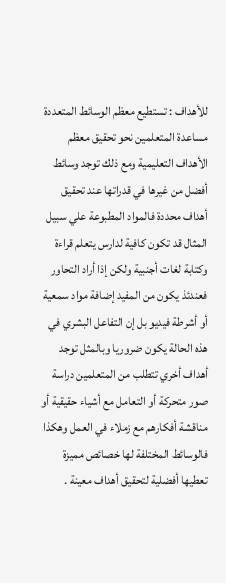للأهداف : تستطيع معظم الوسائط المتعددة مساعدة المتعلمين نحو تحقيق معظم الأهداف التعليمية ومع ذلك توجد وسائط أفضل من غيرها في قدراتها عند تحقيق أهداف محددة فالمواد المطبوعة علي سبيل المثال قد تكون كافية لدارس يتعلم قراءة وكتابة لغات أجنبية ولكن إذا أراد التحاور فعندئذ يكون من المفيد إضافة مواد سمعية أو أشرطة فيديو بل إن التفاعل البشري في هذه الحالة يكون ضروريا وبالمثل توجد أهداف أخري تتطلب من المتعلمين دراسة صور متحركة أو التعامل مع أشياء حقيقية أو مناقشة أفكارهم مع زملاء في العمل وهكذا فالوسائط المختلفة لها خصائص مميزة تعطيها أفضلية لتحقيق أهداف معينة .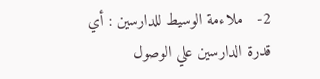2-   ملاءمة الوسيط للدارسين : أي قدرة الدارسين علي الوصول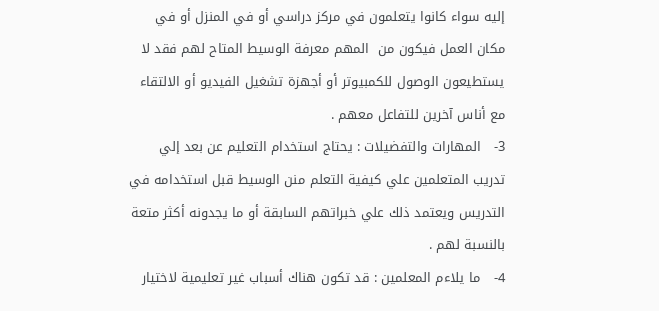إليه سواء كانوا يتعلمون في مركز دراسي أو في المنزل أو في مكان العمل فيكون من  المهم معرفة الوسيط المتاح لهم فقد لا يستطيعون الوصول للكمبيوتر أو أجهزة تشغيل الفيديو أو الالتقاء مع أناس آخرين للتفاعل معهم .
3-   المهارات والتفضيلات : يحتاج استخدام التعليم عن بعد إلي تدريب المتعلمين علي كيفية التعلم منن الوسيط قبل استخدامه في التدريس ويعتمد ذلك علي خبراتهم السابقة أو ما يجدونه أكثر متعة بالنسبة لهم .
4-   ما يلاءم المعلمين : قد تكون هناك أسباب غير تعليمية لاختيار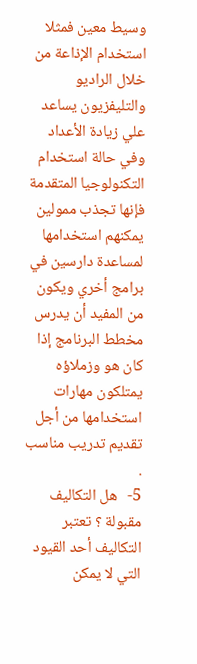وسيط معين فمثلا استخدام الإذاعة من خلال الراديو والتليفزيون يساعد علي زيادة الأعداد وفي حالة استخدام التكنولوجيا المتقدمة فإنها تجذب ممولين يمكنهم استخدامها لمساعدة دارسين في برامج أخري ويكون من المفيد أن يدرس مخطط البرنامج إذا كان هو وزملاؤه يمتلكون مهارات استخدامها من أجل تقديم تدريب مناسب .
5-   هل التكاليف مقبولة ؟ تعتبر التكاليف أحد القيود التي لا يمكن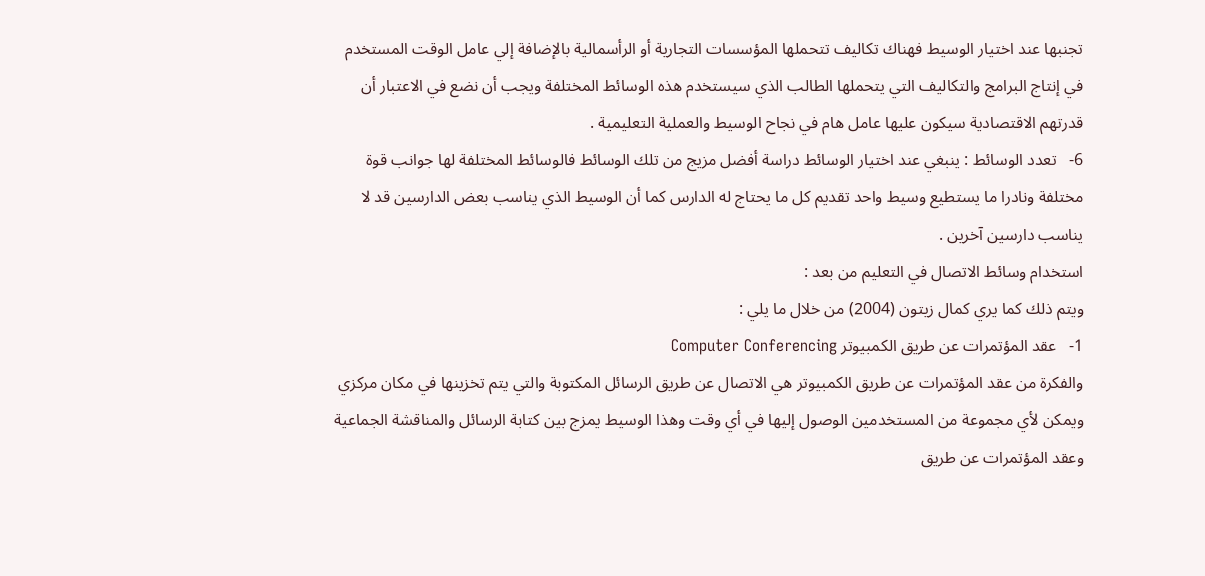تجنبها عند اختيار الوسيط فهناك تكاليف تتحملها المؤسسات التجارية أو الرأسمالية بالإضافة إلي عامل الوقت المستخدم في إنتاج البرامج والتكاليف التي يتحملها الطالب الذي سيستخدم هذه الوسائط المختلفة ويجب أن نضع في الاعتبار أن قدرتهم الاقتصادية سيكون عليها عامل هام في نجاح الوسيط والعملية التعليمية .
6-   تعدد الوسائط : ينبغي عند اختيار الوسائط دراسة أفضل مزيج من تلك الوسائط فالوسائط المختلفة لها جوانب قوة مختلفة ونادرا ما يستطيع وسيط واحد تقديم كل ما يحتاج له الدارس كما أن الوسيط الذي يناسب بعض الدارسين قد لا يناسب دارسين آخرين .
استخدام وسائط الاتصال في التعليم من بعد :
ويتم ذلك كما يري كمال زيتون (2004) من خلال ما يلي :
1-   عقد المؤتمرات عن طريق الكمبيوتر Computer Conferencing
والفكرة من عقد المؤتمرات عن طريق الكمبيوتر هي الاتصال عن طريق الرسائل المكتوبة والتي يتم تخزينها في مكان مركزي ويمكن لأي مجموعة من المستخدمين الوصول إليها في أي وقت وهذا الوسيط يمزج بين كتابة الرسائل والمناقشة الجماعية وعقد المؤتمرات عن طريق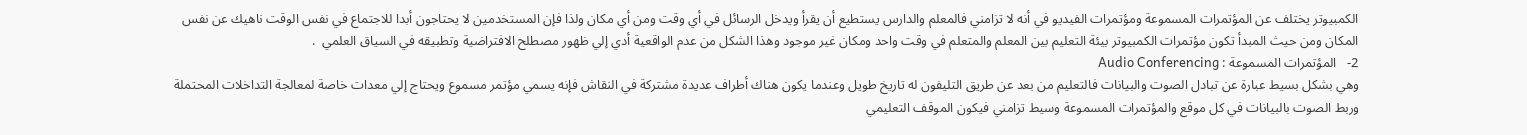الكمبيوتر يختلف عن المؤتمرات المسموعة ومؤتمرات الفيديو في أنه لا تزامني فالمعلم والدارس يستطيع أن يقرأ ويدخل الرسائل في أي وقت ومن أي مكان ولذا فإن المستخدمين لا يحتاجون أبدا للاجتماع في نفس الوقت ناهيك عن نفس المكان ومن حيث المبدأ تكون مؤتمرات الكمبيوتر بيئة التعليم بين المعلم والمتعلم في وقت واحد ومكان غير موجود وهذا الشكل من عدم الواقعية أدي إلي ظهور مصطلح الافتراضية وتطبيقه في السياق العلمي  .
2-   المؤتمرات المسموعة : Audio Conferencing
وهي بشكل بسيط عبارة عن تبادل الصوت والبيانات فالتعليم من بعد عن طريق التليفون له تاريخ طويل وعندما يكون هناك أطراف عديدة مشتركة في النقاش فإنه يسمي مؤتمر مسموع ويحتاج إلي معدات خاصة لمعالجة التداخلات المحتملة وربط الصوت بالبيانات في كل موقع والمؤتمرات المسموعة وسيط تزامني فيكون الموقف التعليمي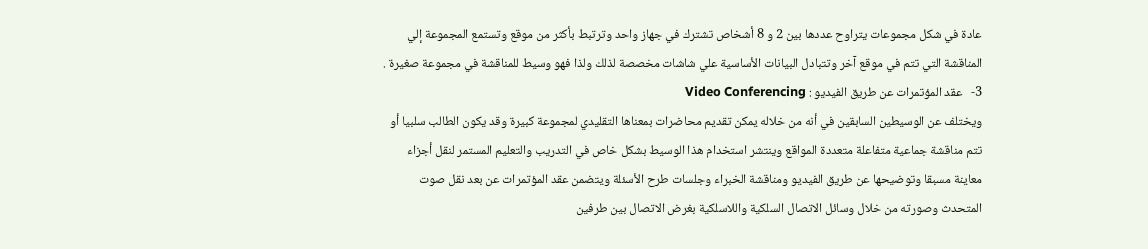عادة في شكل مجموعات يتراوح عددها بين 2 و 8 أشخاص تشترك في جهاز واحد وترتبط بأكثر من موقع وتستمع المجموعة إلي المناقشة التي تتم في موقع آخر وتتبادل البيانات الأساسية علي شاشات مخصصة لذلك ولذا فهو وسيط للمناقشة في مجموعة صغيرة .
3-   عقد المؤتمرات عن طريق الفيديو : Video Conferencing
ويختلف عن الوسيطين السابقين في أنه من خلاله يمكن تقديم محاضرات بمعناها التقليدي لمجموعة كبيرة وقد يكون الطالب سلبيا أو تتم مناقشة جماعية متفاعلة متعددة المواقع وينتشر استخدام هذا الوسيط بشكل خاص في التدريب والتعليم المستمر لنقل أجزاء معاينة مسبقا وتوضيحها عن طريق الفيديو ومناقشة الخبراء وجلسات طرح الأسئلة ويتضمن عقد المؤتمرات عن بعد نقل صوت المتحدث وصورته من خلال وسائل الاتصال السلكية واللاسلكية بغرض الاتصال بين طرفين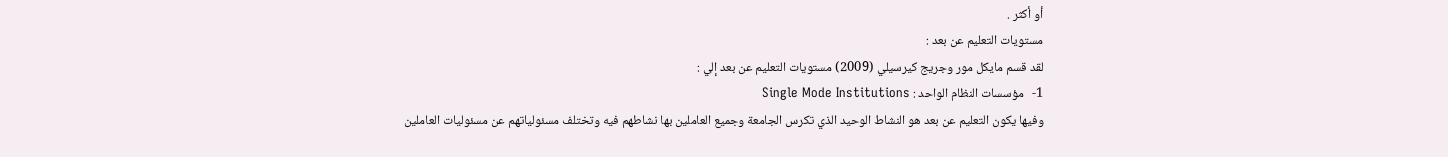أو أكثر .
مستويات التعليم عن بعد :
لقد قسم مايكل مور وجريج كيرسيلي (2009) مستويات التعليم عن بعد إلي :
1-   مؤسسات النظام الواحد : Single Mode Institutions
وفيها يكون التعليم عن بعد هو النشاط الوحيد الذي تكرس الجامعة وجميع العاملين بها نشاطهم فيه وتختلف مسئولياتهم عن مسئوليات العاملين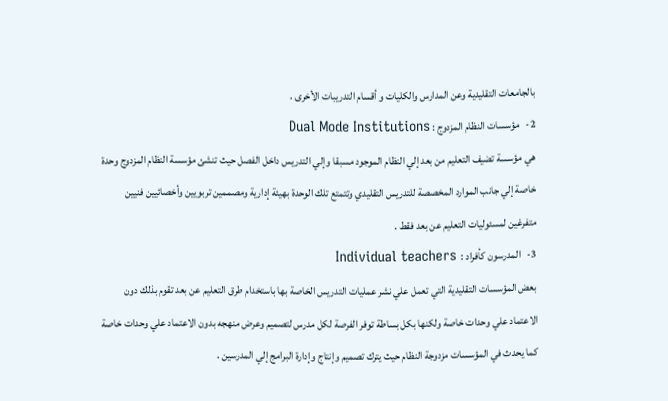بالجامعات التقليدية وعن المدارس والكليات و أقسام التدريبات الأخرى .
2-   مؤسسات النظام المزدوج : Dual Mode Institutions
هي مؤسسة تضيف التعليم من بعد إلي النظام الموجود مسبقا وإلي التدريس داخل الفصل حيث تنشئ مؤسسة النظام المزدوج وحدة خاصة إلي جانب الموارد المخصصة للتدريس التقليدي وتتمتع تلك الوحدة بهيئة إدارية ومصممين تربويين وأخصائيين فنيين متفرغين لمسئوليات التعليم عن بعد فقط .
3-   المدرسون كأفراد :  Individual teachers
بعض المؤسسات التقليدية التي تعمل علي نشر عمليات التدريس الخاصة بها باستخدام طرق التعليم عن بعد تقوم بذلك دون الاعتماد علي وحدات خاصة ولكنها بكل بساطة توفر الفرصة لكل مدرس لتصميم وعرض منهجه بدون الاعتماد علي وحدات خاصة كما يحدث في المؤسسات مزدوجة النظام حيث يترك تصميم وإنتاج وإدارة البرامج إلي المدرسين .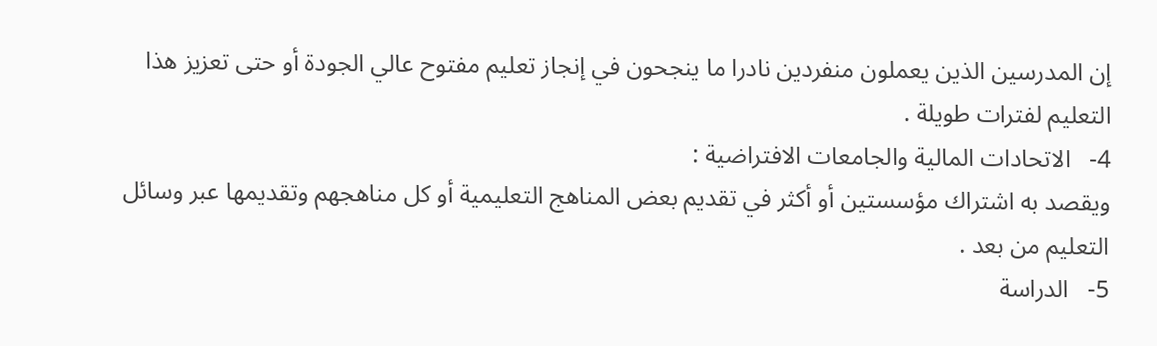إن المدرسين الذين يعملون منفردين نادرا ما ينجحون في إنجاز تعليم مفتوح عالي الجودة أو حتى تعزيز هذا التعليم لفترات طويلة .
4-   الاتحادات المالية والجامعات الافتراضية :
ويقصد به اشتراك مؤسستين أو أكثر في تقديم بعض المناهج التعليمية أو كل مناهجهم وتقديمها عبر وسائل التعليم من بعد .
5-   الدراسة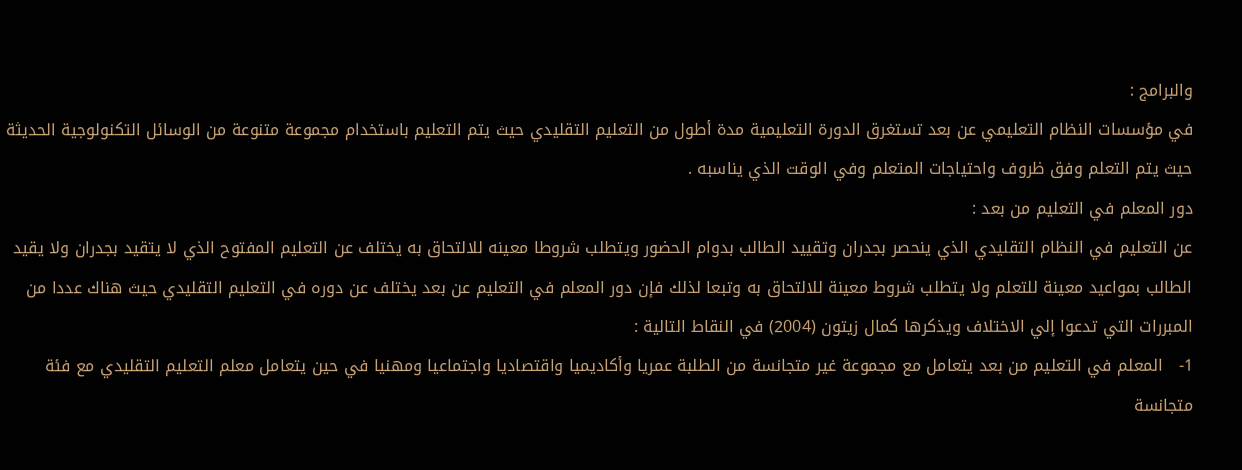والبرامج :
في مؤسسات النظام التعليمي عن بعد تستغرق الدورة التعليمية مدة أطول من التعليم التقليدي حيث يتم التعليم باستخدام مجموعة متنوعة من الوسائل التكنولوجية الحديثة حيث يتم التعلم وفق ظروف واحتياجات المتعلم وفي الوقت الذي يناسبه .
دور المعلم في التعليم من بعد :
عن التعليم في النظام التقليدي الذي ينحصر بجدران وتقييد الطالب بدوام الحضور ويتطلب شروطا معينه للالتحاق به يختلف عن التعليم المفتوح الذي لا يتقيد بجدران ولا يقيد الطالب بمواعيد معينة للتعلم ولا يتطلب شروط معينة للالتحاق به وتبعا لذلك فإن دور المعلم في التعليم عن بعد يختلف عن دوره في التعليم التقليدي حيث هناك عددا من المبررات التي تدعوا إلي الاختلاف ويذكرها كمال زيتون (2004) في النقاط التالية :
1-   المعلم في التعليم من بعد يتعامل مع مجموعة غير متجانسة من الطلبة عمريا وأكاديميا واقتصاديا واجتماعيا ومهنيا في حين يتعامل معلم التعليم التقليدي مع فئة متجانسة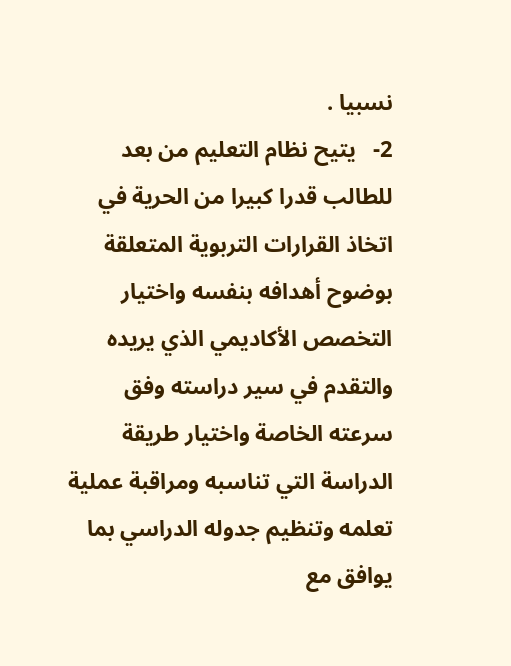نسبيا .
2-   يتيح نظام التعليم من بعد للطالب قدرا كبيرا من الحرية في اتخاذ القرارات التربوية المتعلقة بوضوح أهدافه بنفسه واختيار التخصص الأكاديمي الذي يريده والتقدم في سير دراسته وفق سرعته الخاصة واختيار طريقة الدراسة التي تناسبه ومراقبة عملية تعلمه وتنظيم جدوله الدراسي بما يوافق مع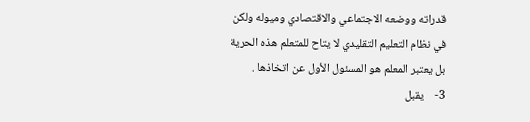قدراته ووضعه الاجتماعي والاقتصادي وميوله ولكن في نظام التعليم التقليدي لا يتاح للمتعلم هذه الحرية بل يعتبر المعلم هو المسئول الأول عن اتخاذها .
3-    يقبل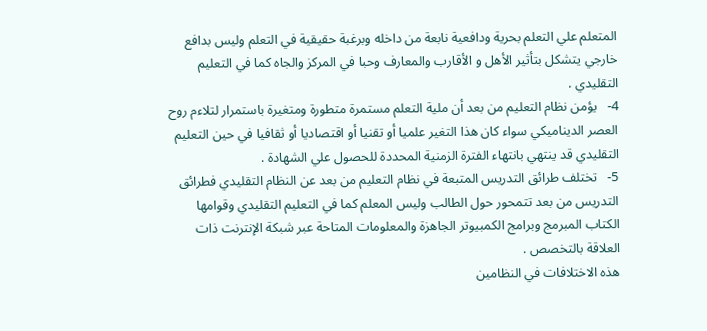المتعلم علي التعلم بحرية ودافعية نابعة من داخله وبرغبة حقيقية في التعلم وليس بدافع خارجي يتشكل بتأثير الأهل و الأقارب والمعارف وحبا في المركز والجاه كما في التعليم التقليدي .
4-   يؤمن نظام التعليم من بعد أن ملية التعلم مستمرة متطورة ومتغيرة باستمرار لتلاءم روح العصر الديناميكي سواء كان هذا التغير علميا أو تقنيا أو اقتصاديا أو ثقافيا في حين التعليم التقليدي قد ينتهي بانتهاء الفترة الزمنية المحددة للحصول علي الشهادة .
5-   تختلف طرائق التدريس المتبعة في نظام التعليم من بعد عن النظام التقليدي فطرائق التدريس من بعد تتمحور حول الطالب وليس المعلم كما في التعليم التقليدي وقوامها الكتاب المبرمج وبرامج الكمبيوتر الجاهزة والمعلومات المتاحة عبر شبكة الإنترنت ذات العلاقة بالتخصص .
هذه الاختلافات في النظامين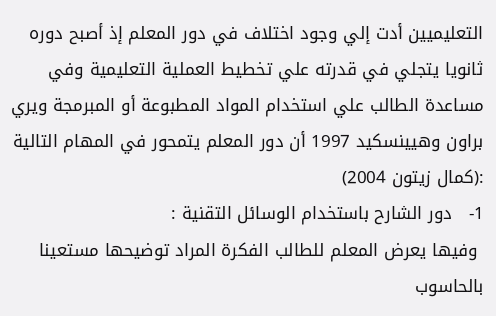التعليميين أدت إلي وجود اختلاف في دور المعلم إذ أصبح دوره ثانويا يتجلي في قدرته علي تخطيط العملية التعليمية وفي مساعدة الطالب علي استخدام المواد المطبوعة أو المبرمجة ويري براون وهيينسكيد 1997 أن دور المعلم يتمحور في المهام التالية :(كمال زيتون 2004)
1-   دور الشارح باستخدام الوسائل التقنية :
 وفيها يعرض المعلم للطالب الفكرة المراد توضيحها مستعينا بالحاسوب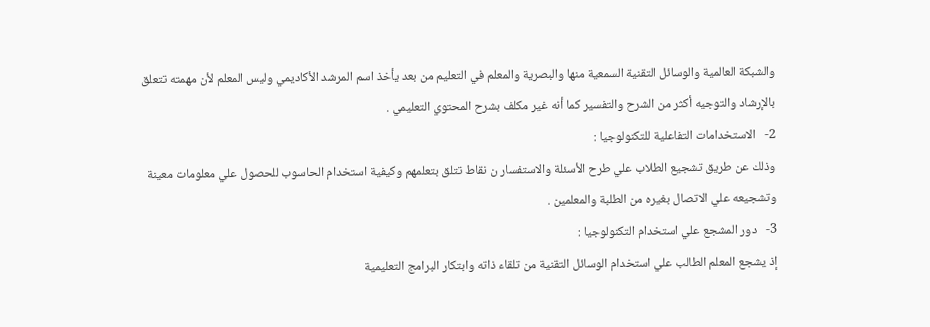والشبكة العالمية والوسائل التقنية السمعية منها والبصرية والمعلم في التعليم من بعد يأخذ اسم المرشد الأكاديمي وليس المعلم لأن مهمته تتعلق بالإرشاد والتوجيه أكثر من الشرح والتفسير كما أنه غير مكلف بشرح المحتوي التعليمي .
2-   الاستخدامات التفاعلية للتكنولوجيا :
وذلك عن طريق تشجيع الطلاب علي طرح الأسئلة والاستفسار ن نقاط تتلق بتعلمهم وكيفية استخدام الحاسوب للحصول علي معلومات معينة وتشجيعه علي الاتصال بغيره من الطلبة والمعلمين .
3-   دور المشجع علي استخدام التكنولوجيا :
إذ يشجع المعلم الطالب علي استخدام الوسائل التقنية من تلقاء ذاته وابتكار البرامج التعليمية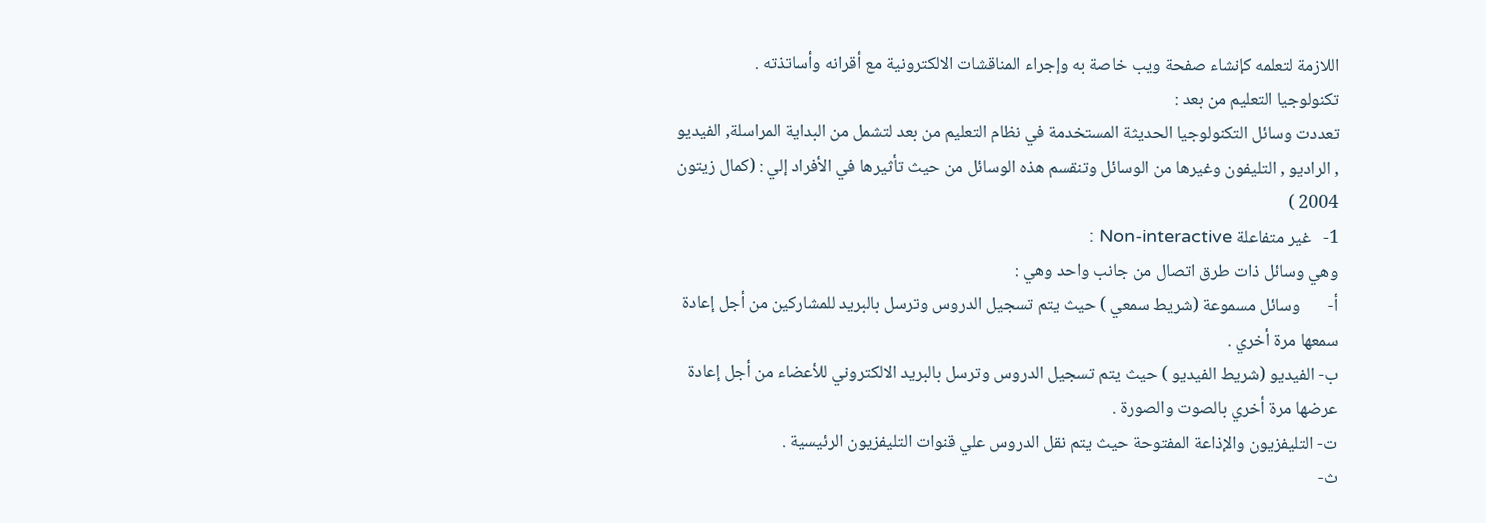اللازمة لتعلمه كإنشاء صفحة ويب خاصة به وإجراء المناقشات الالكترونية مع أقرانه وأساتذته .
تكنولوجيا التعليم من بعد :
تعددت وسائل التكنولوجيا الحديثة المستخدمة في نظام التعليم من بعد لتشمل من البداية المراسلة, الفيديو , الراديو , التليفون وغيرها من الوسائل وتنقسم هذه الوسائل من حيث تأثيرها في الأفراد إلي : (كمال زيتون 2004 )
1-   غير متفاعلة Non-interactive :
وهي وسائل ذات طرق اتصال من جانب واحد وهي :
أ‌-       وسائل مسموعة (شريط سمعي ) حيث يتم تسجيل الدروس وترسل بالبريد للمشاركين من أجل إعادة سمعها مرة أخري .
ب‌- الفيديو (شريط الفيديو ) حيث يتم تسجيل الدروس وترسل بالبريد الالكتروني للأعضاء من أجل إعادة عرضها مرة أخري بالصوت والصورة .
ت‌- التليفزيون والإذاعة المفتوحة حيث يتم نقل الدروس علي قنوات التليفزيون الرئيسية .
ث‌-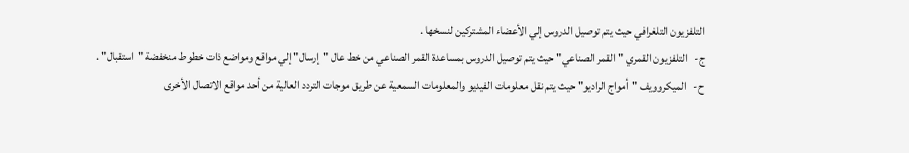التلفزيون التلغرافي حيث يتم توصيل الدروس إلي الأعضاء المشتركين لنسخها .
ج‌-   التلفزيون القمري "القمر الصناعي" حيث يتم توصيل الدروس بمساعدة القمر الصناعي من خط عال "إرسال" إلي مواقع ومواضع ذات خطوط منخفضة "استقبال" .
ح‌-   الميكروويف "أمواج الراديو" حيث يتم نقل معلومات الفيديو والمعلومات السمعية عن طريق موجات التردد العالية من أحد مواقع الاتصال الأخرى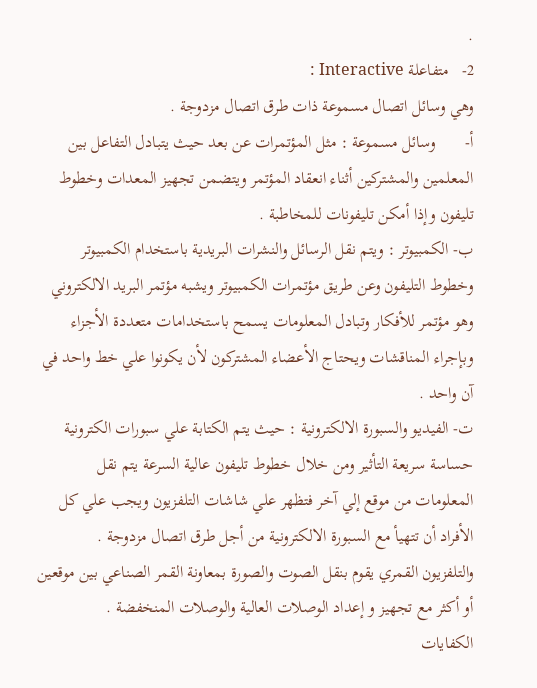.
2-   متفاعلة Interactive :
وهي وسائل اتصال مسموعة ذات طرق اتصال مزدوجة .
أ‌-       وسائل مسموعة : مثل المؤتمرات عن بعد حيث يتبادل التفاعل بين المعلمين والمشتركين أثناء انعقاد المؤتمر ويتضمن تجهيز المعدات وخطوط تليفون وإذا أمكن تليفونات للمخاطبة .
ب‌- الكمبيوتر : ويتم نقل الرسائل والنشرات البريدية باستخدام الكمبيوتر وخطوط التليفون وعن طريق مؤتمرات الكمبيوتر ويشبه مؤتمر البريد الالكتروني وهو مؤتمر للأفكار وتبادل المعلومات يسمح باستخدامات متعددة الأجزاء وبإجراء المناقشات ويحتاج الأعضاء المشتركون لأن يكونوا علي خط واحد في آن واحد .
ت‌- الفيديو والسبورة الالكترونية : حيث يتم الكتابة علي سبورات الكترونية حساسة سريعة التأثير ومن خلال خطوط تليفون عالية السرعة يتم نقل المعلومات من موقع إلي آخر فتظهر علي شاشات التلفزيون ويجب علي كل الأفراد أن تتهيأ مع السبورة الالكترونية من أجل طرق اتصال مزدوجة .
والتلفزيون القمري يقوم بنقل الصوت والصورة بمعاونة القمر الصناعي بين موقعين أو أكثر مع تجهيز و إعداد الوصلات العالية والوصلات المنخفضة .
الكفايات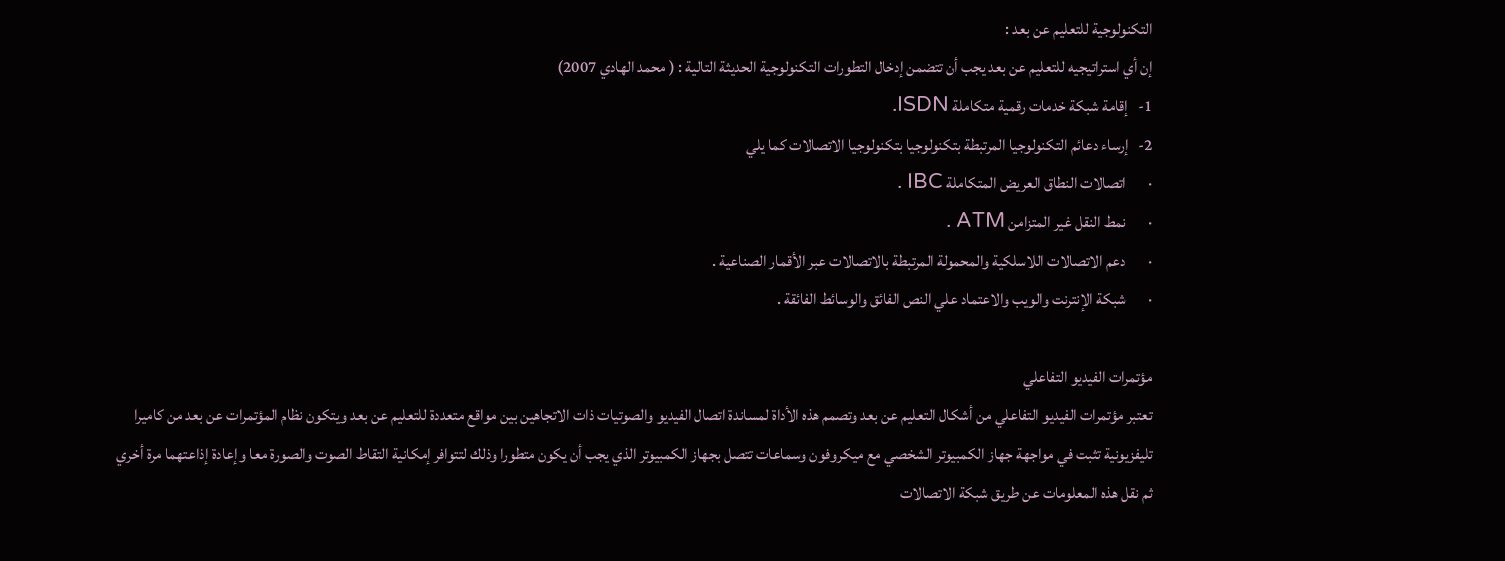التكنولوجية للتعليم عن بعد :
إن أي استراتيجيه للتعليم عن بعد يجب أن تتضمن إدخال التطورات التكنولوجية الحديثة التالية : ( محمد الهادي 2007)
1-   إقامة شبكة خدمات رقمية متكاملة ISDN.
2-   إرساء دعائم التكنولوجيا المرتبطة بتكنولوجيا بتكنولوجيا الاتصالات كما يلي
·       اتصالات النطاق العريض المتكاملة IBC .
·       نمط النقل غير المتزامن ATM .
·       دعم الاتصالات اللاسلكية والمحمولة المرتبطة بالاتصالات عبر الأقمار الصناعية .
·       شبكة الإنترنت والويب والاعتماد علي النص الفائق والوسائط الفائقة .

مؤتمرات الفيديو التفاعلي
تعتبر مؤتمرات الفيديو التفاعلي من أشكال التعليم عن بعد وتصمم هذه الأداة لمساندة اتصال الفيديو والصوتيات ذات الاتجاهين بين مواقع متعددة للتعليم عن بعد ويتكون نظام المؤتمرات عن بعد من كاميرا تليفزيونية تثبت في مواجهة جهاز الكمبيوتر الشخصي مع ميكروفون وسماعات تتصل بجهاز الكمبيوتر الذي يجب أن يكون متطورا وذلك لتتوافر إمكانية التقاط الصوت والصورة معا وإعادة إذاعتهما مرة أخري ثم نقل هذه المعلومات عن طريق شبكة الاتصالات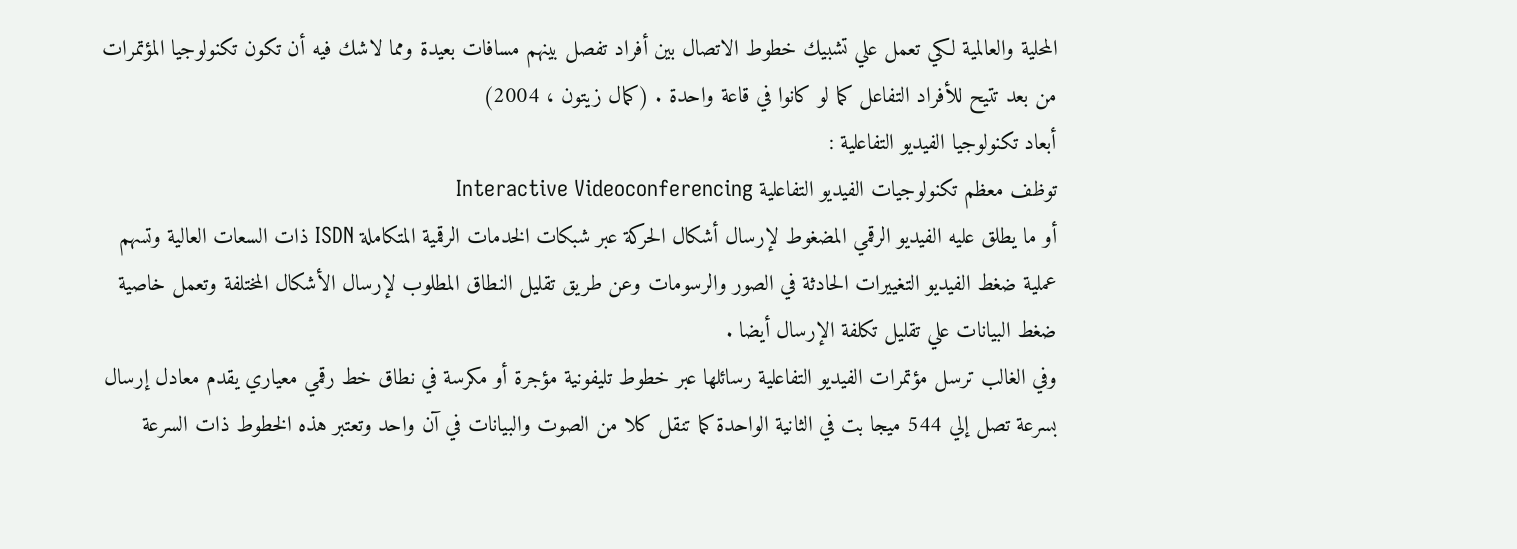المحلية والعالمية لكي تعمل علي تشبيك خطوط الاتصال بين أفراد تفصل بينهم مسافات بعيدة ومما لاشك فيه أن تكون تكنولوجيا المؤتمرات من بعد تتيح للأفراد التفاعل كما لو كانوا في قاعة واحدة . (كمال زيتون ، 2004)
أبعاد تكنولوجيا الفيديو التفاعلية :
توظف معظم تكنولوجيات الفيديو التفاعلية Interactive Videoconferencing
أو ما يطلق عليه الفيديو الرقمي المضغوط لإرسال أشكال الحركة عبر شبكات الخدمات الرقمية المتكاملة ISDN ذات السعات العالية وتسهم عملية ضغط الفيديو التغييرات الحادثة في الصور والرسومات وعن طريق تقليل النطاق المطلوب لإرسال الأشكال المختلفة وتعمل خاصية ضغط البيانات علي تقليل تكلفة الإرسال أيضا .
وفي الغالب ترسل مؤتمرات الفيديو التفاعلية رسائلها عبر خطوط تليفونية مؤجرة أو مكرسة في نطاق خط رقمي معياري يقدم معادل إرسال بسرعة تصل إلي 544 ميجا بت في الثانية الواحدة كما تنقل كلا من الصوت والبيانات في آن واحد وتعتبر هذه الخطوط ذات السرعة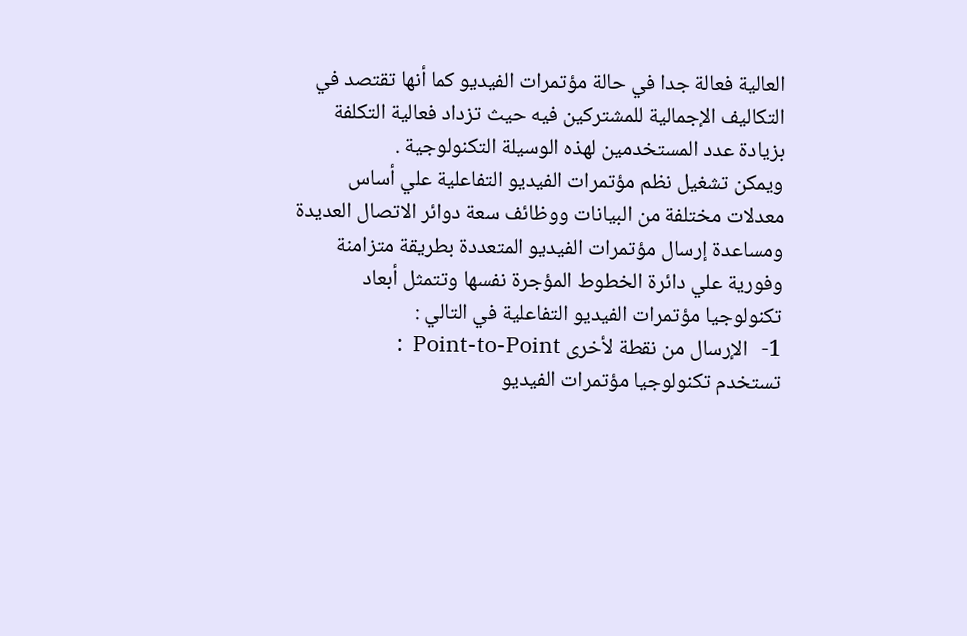العالية فعالة جدا في حالة مؤتمرات الفيديو كما أنها تقتصد في التكاليف الإجمالية للمشتركين فيه حيث تزداد فعالية التكلفة بزيادة عدد المستخدمين لهذه الوسيلة التكنولوجية .
ويمكن تشغيل نظم مؤتمرات الفيديو التفاعلية علي أساس معدلات مختلفة من البيانات ووظائف سعة دوائر الاتصال العديدة ومساعدة إرسال مؤتمرات الفيديو المتعددة بطريقة متزامنة وفورية علي دائرة الخطوط المؤجرة نفسها وتتمثل أبعاد تكنولوجيا مؤتمرات الفيديو التفاعلية في التالي :
1-   الإرسال من نقطة لأخرى Point-to-Point  :
تستخدم تكنولوجيا مؤتمرات الفيديو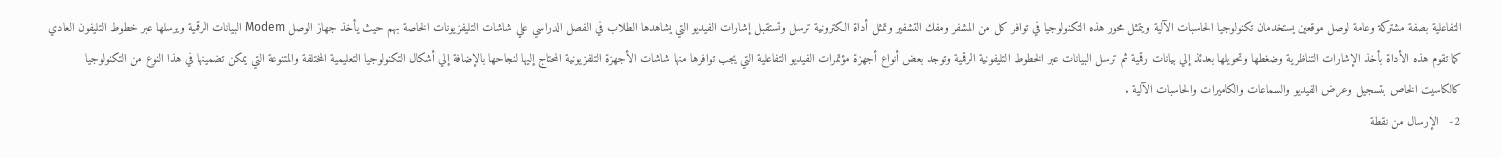التفاعلية بصفة مشتركة وعامة لوصل موقعين يستخدمان تكنولوجيا الحاسبات الآلية ويتمثل محور هذه التكنولوجيا في توافر كل من المشفر ومفك التشفير وتمثل أداة الكترونية ترسل وتستقبل إشارات الفيديو التي يشاهدها الطلاب في الفصل الدراسي علي شاشات التليفزيونات الخاصة بهم حيث يأخذ جهاز الوصل Modem البيانات الرقمية ويرسلها عبر خطوط التليفون العادي كما تقوم هذه الأداة بأخذ الإشارات التناظرية وضغطها وتحويلها بعدئذ إلي بيانات رقمية ثم ترسل البيانات عبر الخطوط التليفونية الرقمية وتوجد بعض أنواع أجهزة مؤتمرات الفيديو التفاعلية التي يجب توافرها منها شاشات الأجهزة التلفزيونية المحتاج إليها لنجاحها بالإضافة إلي أشكال التكنولوجيا التعليمية المختلفة والمتنوعة التي يمكن تضمينها في هذا النوع من التكنولوجيا كالكاسيت الخاص بتسجيل وعرض الفيديو والسماعات والكاميرات والحاسبات الآلية .
2-   الإرسال من نقطة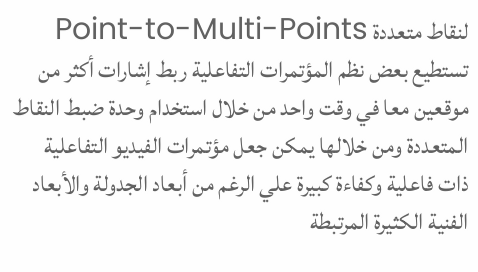لنقاط متعددة Point-to-Multi-Points
تستطيع بعض نظم المؤتمرات التفاعلية ربط إشارات أكثر من موقعين معا في وقت واحد من خلال استخدام وحدة ضبط النقاط المتعددة ومن خلالها يمكن جعل مؤتمرات الفيديو التفاعلية ذات فاعلية وكفاءة كبيرة علي الرغم من أبعاد الجدولة والأبعاد الفنية الكثيرة المرتبطة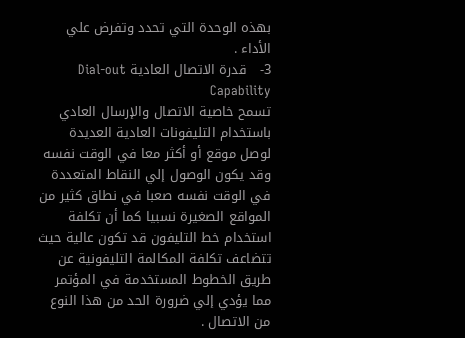بهذه الوحدة التي تحدد وتفرض علي الأداء .
3-   قدرة الاتصال العادية Dial-out Capability
تسمح خاصية الاتصال والإرسال العادي باستخدام التليفونات العادية العديدة لوصل موقع أو أكثر معا في الوقت نفسه وقد يكون الوصول إلي النقاط المتعددة في الوقت نفسه صعبا في نطاق كثير من المواقع الصغيرة نسبيا كما أن تكلفة استخدام خط التليفون قد تكون عالية حيث تتضاعف تكلفة المكالمة التليفونية عن طريق الخطوط المستخدمة في المؤتمر مما يؤدي إلي ضرورة الحد من هذا النوع من الاتصال .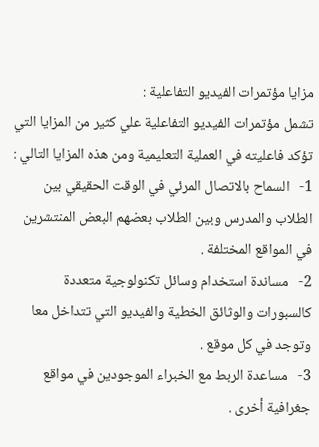مزايا مؤتمرات الفيديو التفاعلية :
تشمل مؤتمرات الفيديو التفاعلية علي كثير من المزايا التي تؤكد فاعليته في العملية التعليمية ومن هذه المزايا التالي :
1-   السماح بالاتصال المرئي في الوقت الحقيقي بين الطلاب والمدرس وبين الطلاب بعضهم البعض المنتشرين في المواقع المختلفة .
2-   مساندة استخدام وسائل تكنولوجية متعددة كالسبورات والوثائق الخطية والفيديو التي تتداخل معا وتوجد في كل موقع .
3-   مساعدة الربط مع الخبراء الموجودين في مواقع جغرافية أخرى .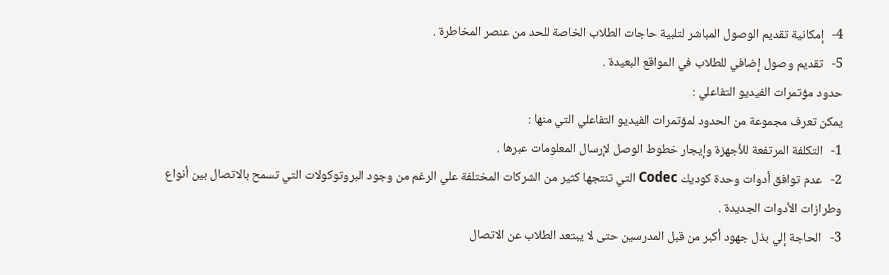4-   إمكانية تقديم الوصول المباشر لتلبية حاجات الطلاب الخاصة للحد من عنصر المخاطرة .
5-   تقديم وصول إضافي للطلاب في المواقع البعيدة .
حدود مؤتمرات الفيديو التفاعلي :
يمكن تعرف مجموعة من الحدود لمؤتمرات الفيديو التفاعلي التي منها :
1-   التكلفة المرتفعة للأجهزة وإيجار خطوط الوصل لإرسال المعلومات عبرها .
2-   عدم توافق أدوات وحدة كوديك Codec التي تنتجها كثير من الشركات المختلفة علي الرغم من وجود البروتوكولات التي تسمح بالاتصال بين أنواع وطرازات الأدوات الجديدة .
3-   الحاجة إلي بذل جهود أكبر من قبل المدرسين حتى لا يبتعد الطلاب عن الاتصال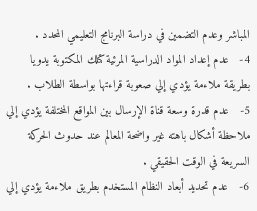المباشر وعدم التضمين في دراسة البرنامج التعليمي المحدد .
4-   عدم إعداد المواد الدراسية المرئية كتلك المكتوبة يدويا بطريقة ملاءمة يؤدي إلي صعوبة قراءتها بواسطة الطلاب .
5-   عدم قدرة وسعة قناة الإرسال بين المواقع المختلفة يؤدي إلي ملاحظة أشكال باهته غير واضحة المعالم عند حدوث الحركة السريعة في الوقت الحقيقي .
6-   عدم تحديد أبعاد النظام المستخدم بطريق ملاءمة يؤدي إلي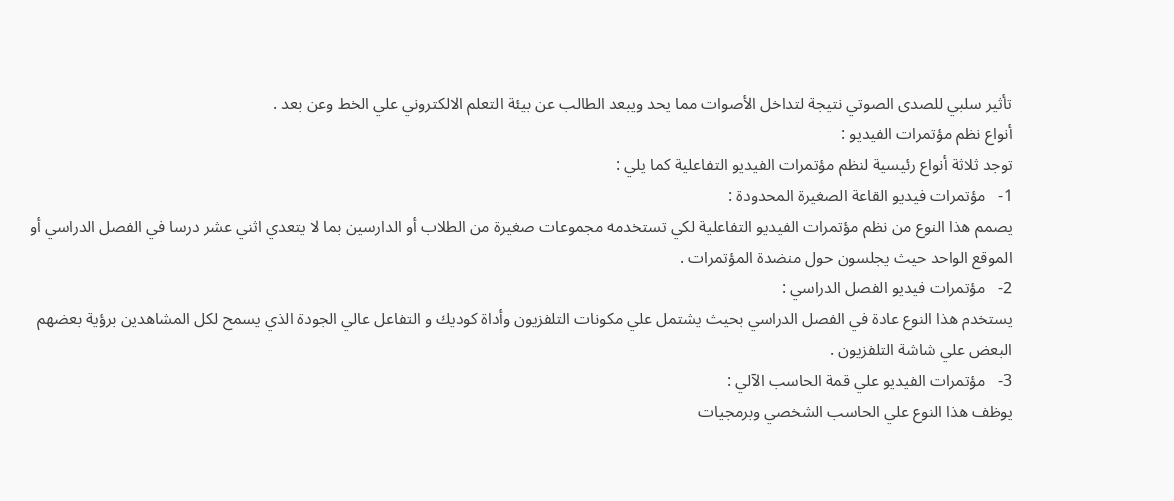تأثير سلبي للصدى الصوتي نتيجة لتداخل الأصوات مما يحد ويبعد الطالب عن بيئة التعلم الالكتروني علي الخط وعن بعد .
أنواع نظم مؤتمرات الفيديو :
توجد ثلاثة أنواع رئيسية لنظم مؤتمرات الفيديو التفاعلية كما يلي :
1-   مؤتمرات فيديو القاعة الصغيرة المحدودة :
يصمم هذا النوع من نظم مؤتمرات الفيديو التفاعلية لكي تستخدمه مجموعات صغيرة من الطلاب أو الدارسين بما لا يتعدي اثني عشر درسا في الفصل الدراسي أو الموقع الواحد حيث يجلسون حول منضدة المؤتمرات .
2-   مؤتمرات فيديو الفصل الدراسي :
يستخدم هذا النوع عادة في الفصل الدراسي بحيث يشتمل علي مكونات التلفزيون وأداة كوديك و التفاعل عالي الجودة الذي يسمح لكل المشاهدين برؤية بعضهم البعض علي شاشة التلفزيون .
3-   مؤتمرات الفيديو علي قمة الحاسب الآلي :
يوظف هذا النوع علي الحاسب الشخصي وبرمجيات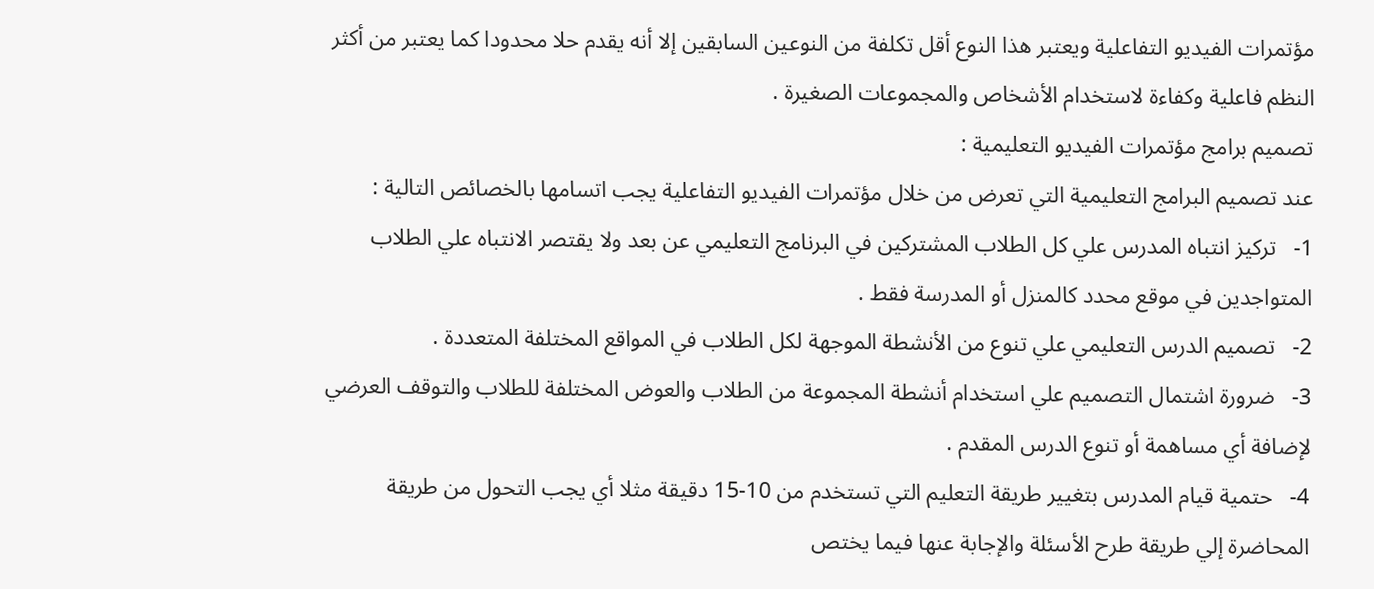مؤتمرات الفيديو التفاعلية ويعتبر هذا النوع أقل تكلفة من النوعين السابقين إلا أنه يقدم حلا محدودا كما يعتبر من أكثر النظم فاعلية وكفاءة لاستخدام الأشخاص والمجموعات الصغيرة .
تصميم برامج مؤتمرات الفيديو التعليمية :
عند تصميم البرامج التعليمية التي تعرض من خلال مؤتمرات الفيديو التفاعلية يجب اتسامها بالخصائص التالية :
1-   تركيز انتباه المدرس علي كل الطلاب المشتركين في البرنامج التعليمي عن بعد ولا يقتصر الانتباه علي الطلاب المتواجدين في موقع محدد كالمنزل أو المدرسة فقط .
2-   تصميم الدرس التعليمي علي تنوع من الأنشطة الموجهة لكل الطلاب في المواقع المختلفة المتعددة .
3-   ضرورة اشتمال التصميم علي استخدام أنشطة المجموعة من الطلاب والعوض المختلفة للطلاب والتوقف العرضي لإضافة أي مساهمة أو تنوع الدرس المقدم .
4-   حتمية قيام المدرس بتغيير طريقة التعليم التي تستخدم من 10-15 دقيقة مثلا أي يجب التحول من طريقة المحاضرة إلي طريقة طرح الأسئلة والإجابة عنها فيما يختص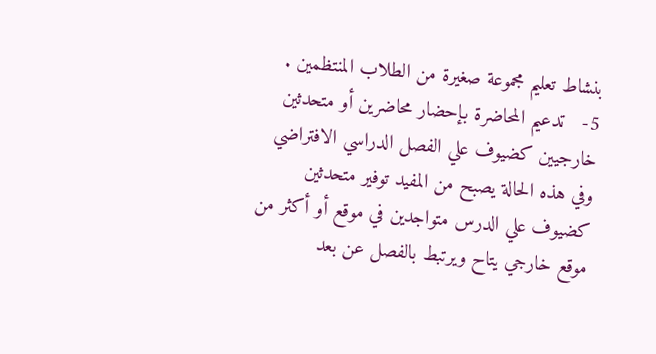بنشاط تعليم مجموعة صغيرة من الطلاب المنتظمين .
5-   تدعيم المحاضرة بإحضار محاضرين أو متحدثين خارجيين كضيوف علي الفصل الدراسي الافتراضي وفي هذه الحالة يصبح من المفيد توفير متحدثين كضيوف علي الدرس متواجدين في موقع أو أكثر من موقع خارجي يتاح ويرتبط بالفصل عن بعد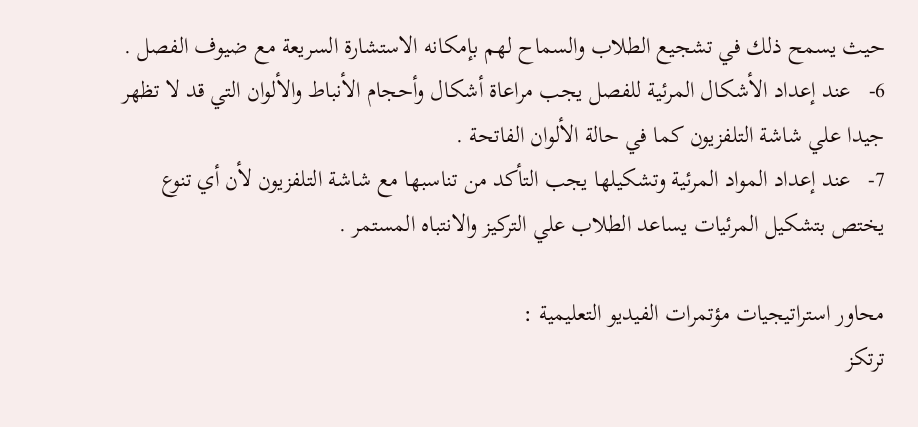حيث يسمح ذلك في تشجيع الطلاب والسماح لهم بإمكانه الاستشارة السريعة مع ضيوف الفصل .
6-   عند إعداد الأشكال المرئية للفصل يجب مراعاة أشكال وأحجام الأنباط والألوان التي قد لا تظهر جيدا علي شاشة التلفزيون كما في حالة الألوان الفاتحة .
7-   عند إعداد المواد المرئية وتشكيلها يجب التأكد من تناسبها مع شاشة التلفزيون لأن أي تنوع يختص بتشكيل المرئيات يساعد الطلاب علي التركيز والانتباه المستمر .

محاور استراتيجيات مؤتمرات الفيديو التعليمية :
ترتكز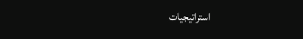استراتيجيات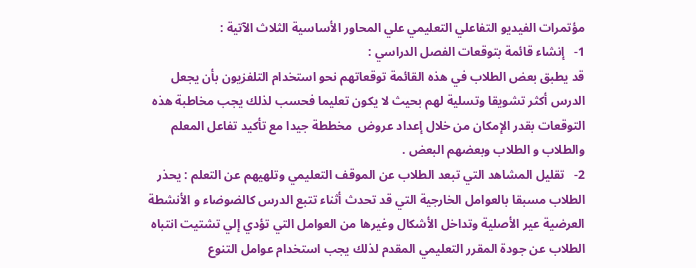مؤتمرات الفيديو التفاعلي التعليمي علي المحاور الأساسية الثلاث الآتية :
1-   إنشاء قائمة بتوقعات الفصل الدراسي :
قد يطبق بعض الطلاب في هذه القائمة توقعاتهم نحو استخدام التلفزيون بأن يجعل الدرس أكثر تشويقا وتسلية لهم بحيث لا يكون تعليما فحسب لذلك يجب مخاطبة هذه التوقعات بقدر الإمكان من خلال إعداد عروض  مخططة جيدا مع تأكيد تفاعل المعلم والطلاب و الطلاب وبعضهم البعض .
2-   تقليل المشاهد التي تبعد الطلاب عن الموقف التعليمي وتلهيهم عن التعلم : يحذر الطلاب مسبقا بالعوامل الخارجية التي قد تحدث أثناء تتبع الدرس كالضوضاء و الأنشطة العرضية عير الأصلية وتداخل الأشكال وغيرها من العوامل التي تؤدي إلي تشتيت انتباه الطلاب عن جودة المقرر التعليمي المقدم لذلك يجب استخدام عوامل التنوع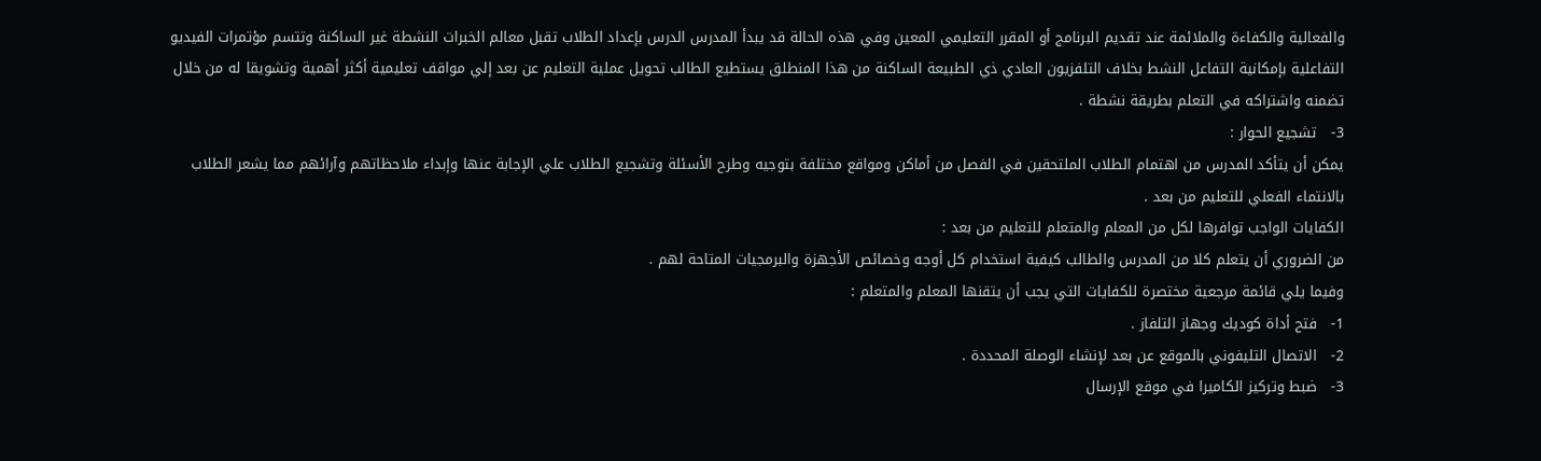والفعالية والكفاءة والملائمة عند تقديم البرنامج أو المقرر التعليمي المعين وفي هذه الحالة قد يبدأ المدرس الدرس بإعداد الطلاب تقبل معالم الخبرات النشطة غير الساكنة وتتسم مؤتمرات الفيديو التفاعلية بإمكانية التفاعل النشط بخلاف التلفزيون العادي ذي الطبيعة الساكنة من هذا المنطلق يستطيع الطالب تحويل عملية التعليم عن بعد إلي مواقف تعليمية أكثر أهمية وتشويقا له من خلال تضمنه واشتراكه في التعلم بطريقة نشطة .
3-   تشجيع الحوار :
يمكن أن يتأكد المدرس من اهتمام الطلاب الملتحقين في الفصل من أماكن ومواقع مختلفة بتوجيه وطرح الأسئلة وتشجيع الطلاب علي الإجابة عنها وإبداء ملاحظاتهم وآرائهم مما يشعر الطلاب بالانتماء الفعلي للتعليم من بعد .
الكفايات الواجب توافرها لكل من المعلم والمتعلم للتعليم من بعد :
من الضروري أن يتعلم كلا من المدرس والطالب كيفية استخدام كل أوجه وخصائص الأجهزة والبرمجيات المتاحة لهم .
وفيما يلي قائمة مرجعية مختصرة للكفايات التي يجب أن يتقنها المعلم والمتعلم :
1-   فتح أداة كوديك وجهاز التلفاز .
2-   الاتصال التليفوني بالموقع عن بعد لإنشاء الوصلة المحددة .
3-   ضبط وتركيز الكاميرا في موقع الإرسال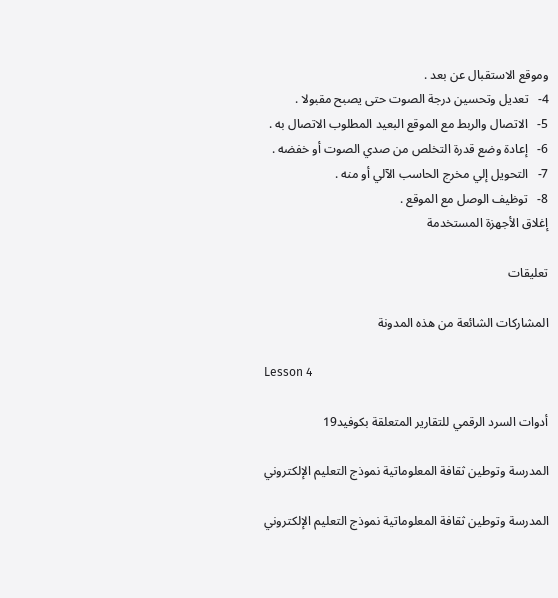وموقع الاستقبال عن بعد .
4-   تعديل وتحسين درجة الصوت حتى يصبح مقبولا .
5-   الاتصال والربط مع الموقع البعيد المطلوب الاتصال به .
6-   إعادة وضع قدرة التخلص من صدي الصوت أو خفضه .
7-   التحويل إلي مخرج الحاسب الآلي أو منه .
8-   توظيف الوصل مع الموقع .
إغلاق الأجهزة المستخدمة

تعليقات

المشاركات الشائعة من هذه المدونة

Lesson 4

أدوات السرد الرقمي للتقارير المتعلقة بكوفيد19

المدرسة وتوطين ثقافة المعلوماتية نموذج التعليم الإلكتروني

المدرسة وتوطين ثقافة المعلوماتية نموذج التعليم الإلكتروني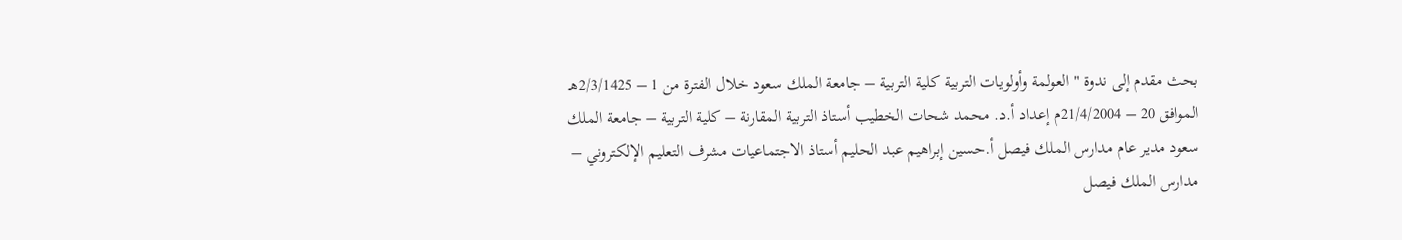بحث مقدم إلى ندوة " العولمة وأولويات التربية كلية التربية – جامعة الملك سعود خلال الفترة من 1 – 2/3/1425هـ الموافق 20 – 21/4/2004م إعداد أ.د. محمد شحات الخطيب أستاذ التربية المقارنة – كلية التربية – جامعة الملك سعود مدير عام مدارس الملك فيصل أ.حسين إبراهيم عبد الحليم أستاذ الاجتماعيات مشرف التعليم الإلكتروني – مدارس الملك فيصل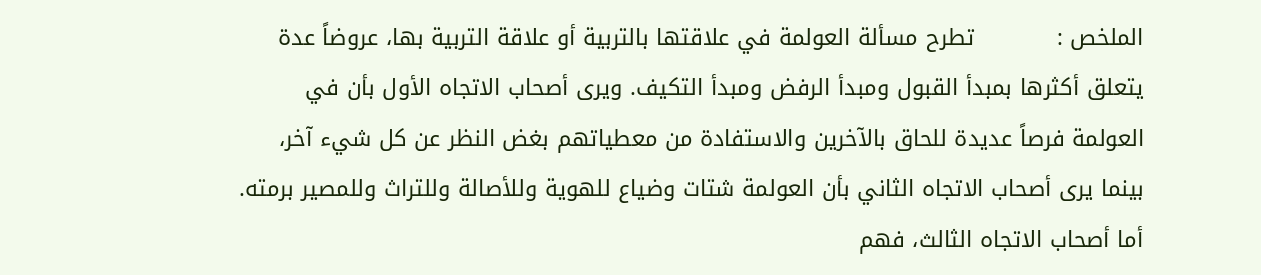الملخص :           تطرح مسألة العولمة في علاقتها بالتربية أو علاقة التربية بها، عروضاً عدة يتعلق أكثرها بمبدأ القبول ومبدأ الرفض ومبدأ التكيف. ويرى أصحاب الاتجاه الأول بأن في العولمة فرصاً عديدة للحاق بالآخرين والاستفادة من معطياتهم بغض النظر عن كل شيء آخر، بينما يرى أصحاب الاتجاه الثاني بأن العولمة شتات وضياع للهوية وللأصالة وللتراث وللمصير برمته. أما أصحاب الاتجاه الثالث، فهم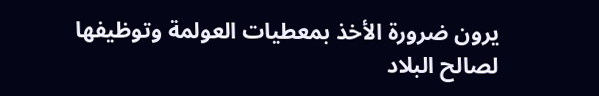يرون ضرورة الأخذ بمعطيات العولمة وتوظيفها لصالح البلاد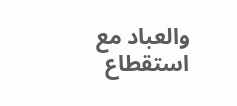والعباد مع استقطاع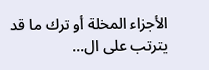الأجزاء المخلة أو ترك ما قد يترتب على ال...